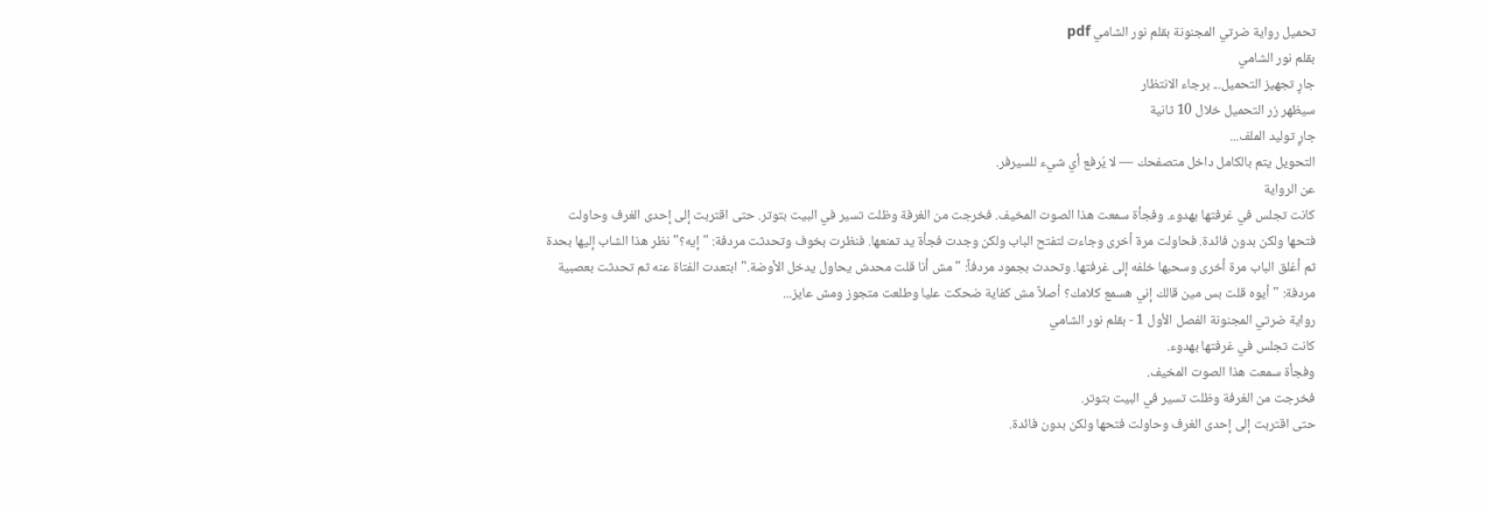تحميل رواية ضرتي المجنونة بقلم نور الشامي pdf
بقلم نور الشامي
جارٍ تجهيز التحميل... برجاء الانتظار
سيظهر زر التحميل خلال 10 ثانية
جارٍ توليد الملف...
التحويل يتم بالكامل داخل متصفحك — لا يُرفع أي شيء للسيرفر.
عن الرواية
كانت تجلس في غرفتها بهدوء. وفجأة سمعت هذا الصوت المخيف. فخرجت من الغرفة وظلت تسير في البيت بتوتر. حتى اقتربت إلى إحدى الغرف وحاولت فتحها ولكن بدون فائدة. فحاولت مرة أخرى وجاءت لتفتح الباب ولكن وجدت فجأة يد تمنعها. فنظرت بخوف وتحدثت مردفة: "إيه؟" نظر هذا الشاب إليها بحدة ثم أغلق الباب مرة أخرى وسحبها خلفه إلى غرفتها. وتحدث بجمود مردفاً: "مش أنا قلت محدش يحاول يدخل الأوضة." ابتعدت الفتاة عنه ثم تحدثت بعصبية مردفة: "أيوه قلت بس مين قالك إني هسمع كلامك؟ أصلاً مش كفاية ضحكت عليا وطلعت متجوز ومش عايز...
رواية ضرتي المجنونة الفصل الأول 1 - بقلم نور الشامي
كانت تجلس في غرفتها بهدوء.
وفجأة سمعت هذا الصوت المخيف.
فخرجت من الغرفة وظلت تسير في البيت بتوتر.
حتى اقتربت إلى إحدى الغرف وحاولت فتحها ولكن بدون فائدة.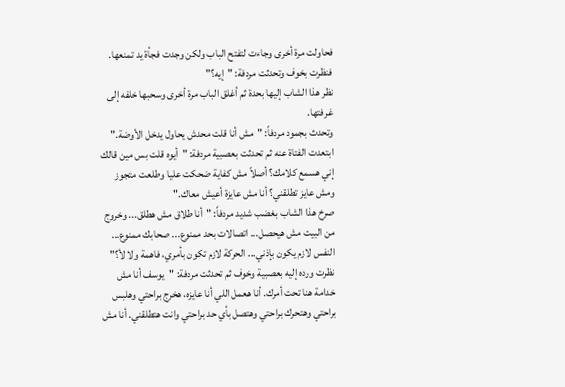فحاولت مرة أخرى وجاءت لتفتح الباب ولكن وجدت فجأة يد تمنعها.
فنظرت بخوف وتحدثت مردفة: "إيه؟"
نظر هذا الشاب إليها بحدة ثم أغلق الباب مرة أخرى وسحبها خلفه إلى غرفتها.
وتحدث بجمود مردفاً: "مش أنا قلت محدش يحاول يدخل الأوضة."
ابتعدت الفتاة عنه ثم تحدثت بعصبية مردفة: "أيوه قلت بس مين قالك إني هسمع كلامك؟ أصلاً مش كفاية ضحكت عليا وطلعت متجوز ومش عايز تطلقني؟ أنا مش عايزة أعيش معاك."
صرخ هذا الشاب بغضب شديد مردفاً: "أنا طلاق مش هطلق... وخروج من البيت مش هيحصل... اتصالات بحد ممنوع... صحابك ممنوع... النفس لازم يكون بإذني... الحركة لازم تكون بأمري، فاهمة ولا لأ؟"
نظرت ورده إليه بعصبية وخوف ثم تحدثت مردفة: "يوسف أنا مش خدامة هنا تحت أمرك. أنا هعمل اللي أنا عايزه، هخرج براحتي وهلبس براحتي وهتحرك براحتي وهتصل بأي حد براحتي وانت هتطلقني. أنا مش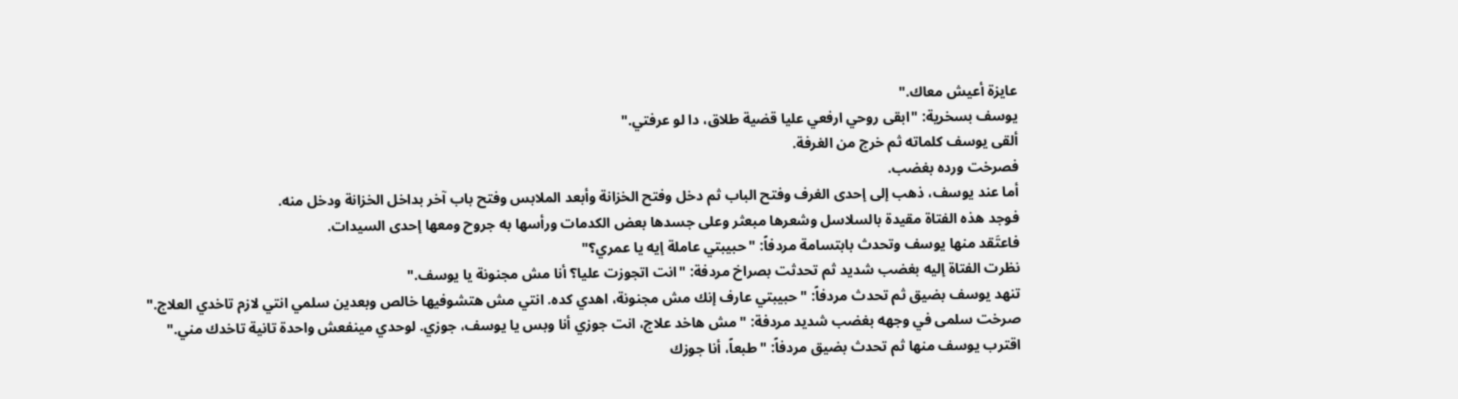عايزة أعيش معاك."
يوسف بسخرية: "ابقى روحي ارفعي عليا قضية طلاق، دا لو عرفتي."
ألقى يوسف كلماته ثم خرج من الغرفة.
فصرخت ورده بغضب.
أما عند يوسف، ذهب إلى إحدى الغرف وفتح الباب ثم دخل وفتح الخزانة وأبعد الملابس وفتح باب آخر بداخل الخزانة ودخل منه.
فوجد هذه الفتاة مقيدة بالسلاسل وشعرها مبعثر وعلى جسدها بعض الكدمات ورأسها به جروح ومعها إحدى السيدات.
فاعتَقد منها يوسف وتحدث بابتسامة مردفاً: "حبيبتي عاملة إيه يا عمري؟"
نظرت الفتاة إليه بغضب شديد ثم تحدثت بصراخ مردفة: "انت اتجوزت عليا؟ أنا مش مجنونة يا يوسف."
تنهد يوسف بضيق ثم تحدث مردفاً: "حبيبتي عارف إنك مش مجنونة، اهدي كده. انتي مش هتشوفيها خالص وبعدين سلمي انتي لازم تاخدي العلاج."
صرخت سلمى في وجهه بغضب شديد مردفة: "مش هاخد علاج، انت جوزي أنا وبس يا يوسف، جوزي. لوحدي مينفعش واحدة تانية تاخدك مني."
اقترب يوسف منها ثم تحدث بضيق مردفاً: "طبعاً، أنا جوزك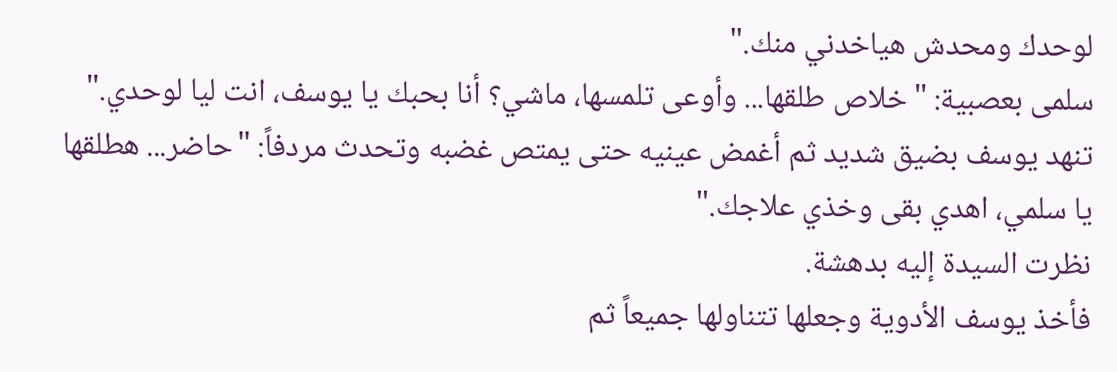لوحدك ومحدش هياخدني منك."
سلمى بعصبية: "خلاص طلقها... وأوعى تلمسها، ماشي؟ أنا بحبك يا يوسف، انت ليا لوحدي."
تنهد يوسف بضيق شديد ثم أغمض عينيه حتى يمتص غضبه وتحدث مردفاً: "حاضر... هطلقها يا سلمي، اهدي بقى وخذي علاجك."
نظرت السيدة إليه بدهشة.
فأخذ يوسف الأدوية وجعلها تتناولها جميعاً ثم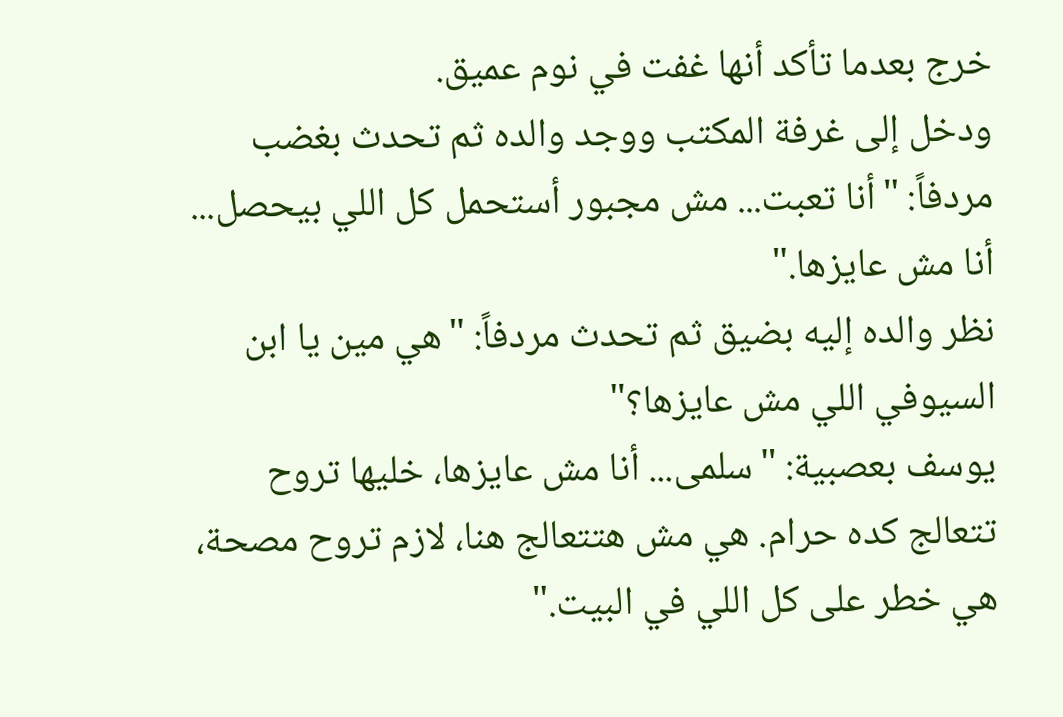خرج بعدما تأكد أنها غفت في نوم عميق.
ودخل إلى غرفة المكتب ووجد والده ثم تحدث بغضب مردفاً: "أنا تعبت... مش مجبور أستحمل كل اللي بيحصل... أنا مش عايزها."
نظر والده إليه بضيق ثم تحدث مردفاً: "هي مين يا ابن السيوفي اللي مش عايزها؟"
يوسف بعصبية: "سلمى... أنا مش عايزها، خليها تروح تتعالج كده حرام. هي مش هتتعالج هنا، لازم تروح مصحة، هي خطر على كل اللي في البيت."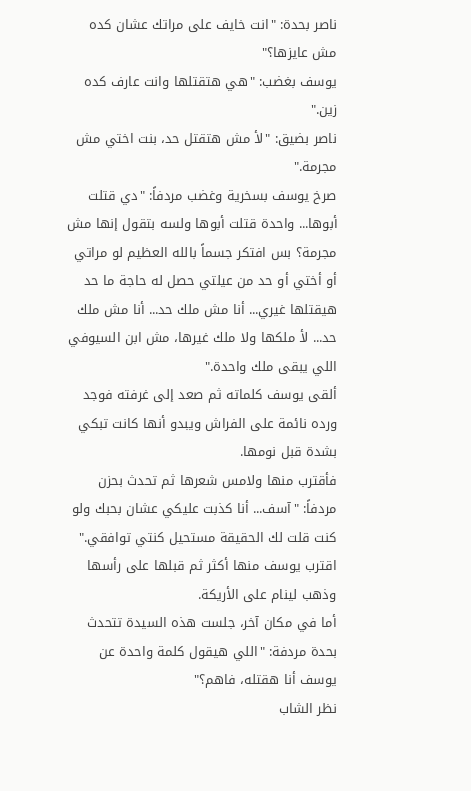ناصر بحدة: "انت خايف على مراتك عشان كده مش عايزها؟"
يوسف بغضب: "هي هتقتلها وانت عارف كده زين."
ناصر بضيق: "لأ مش هتقتل حد، بنت اختي مش مجرمة."
صرخ يوسف بسخرية وغضب مردفاً: "دي قتلت أبوها... واحدة قتلت أبوها ولسه بتقول إنها مش مجرمة؟ بس افتكر جسماً بالله العظيم لو مراتي أو أختي أو حد من عيلتي حصل له حاجة ما حد هيقتلها غيري... أنا مش ملك حد... أنا مش ملك حد... لأ ملكها ولا ملك غيرها، مش ابن السيوفي اللي يبقى ملك واحدة."
ألقى يوسف كلماته ثم صعد إلى غرفته فوجد ورده نائمة على الفراش ويبدو أنها كانت تبكي بشدة قبل نومها.
فأقترب منها ولامس شعرها ثم تحدث بحزن مردفاً: "آسف... أنا كذبت عليكي عشان بحبك ولو كنت قلت لك الحقيقة مستحيل كنتي توافقي."
اقترب يوسف منها أكثر ثم قبلها على رأسها وذهب لينام على الأريكة.
أما في مكان آخر، جلست هذه السيدة تتحدث بحدة مردفة: "اللي هيقول كلمة واحدة عن يوسف أنا هقتله، فاهم؟"
نظر الشاب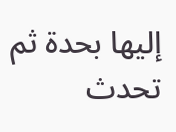إليها بحدة ثم تحدث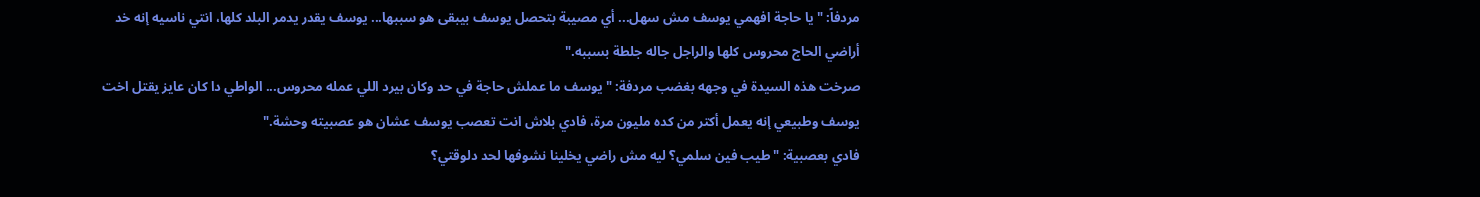مردفاً: "يا حاجة افهمي يوسف مش سهل... أي مصيبة بتحصل يوسف بيبقى هو سببها... يوسف يقدر يدمر البلد كلها، انتي ناسيه إنه خد أراضي الحاج محروس كلها والراجل جاله جلطة بسببه."
صرخت هذه السيدة في وجهه بغضب مردفة: "يوسف ما عملش حاجة في حد وكان بيرد اللي عمله محروس... الواطي دا كان عايز يقتل اخت يوسف وطبيعي إنه يعمل أكتر من كده مليون مرة، فادي بلاش انت تعصب يوسف عشان هو عصبيته وحشة."
فادي بعصبية: "طيب فين سلمي؟ ليه مش راضي يخلينا نشوفها لحد دلوقتي؟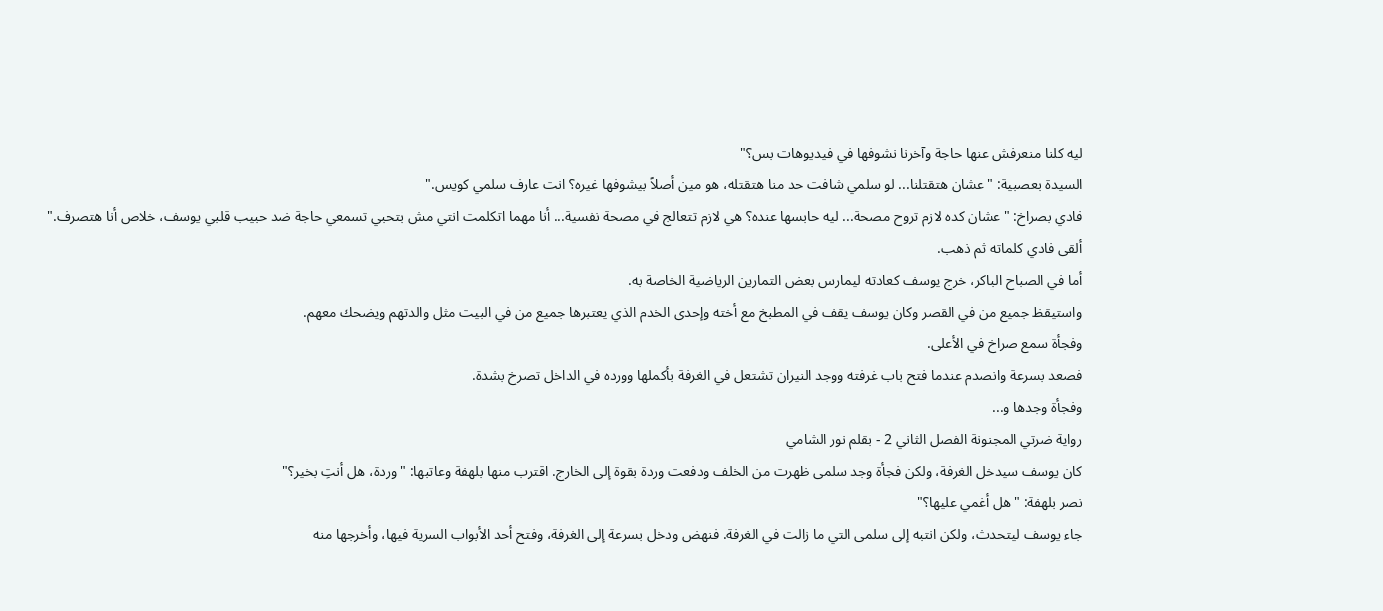ليه كلنا منعرفش عنها حاجة وآخرنا نشوفها في فيديوهات بس؟"
السيدة بعصبية: "عشان هتقتلنا... لو سلمي شافت حد منا هتقتله، هو مين أصلاً بيشوفها غيره؟ انت عارف سلمي كويس."
فادي بصراخ: "عشان كده لازم تروح مصحة... ليه حابسها عنده؟ هي لازم تتعالج في مصحة نفسية... أنا مهما اتكلمت انتي مش بتحبي تسمعي حاجة ضد حبيب قلبي يوسف، خلاص أنا هتصرف."
ألقى فادي كلماته ثم ذهب.
أما في الصباح الباكر، خرج يوسف كعادته ليمارس بعض التمارين الرياضية الخاصة به.
واستيقظ جميع من في القصر وكان يوسف يقف في المطبخ مع أخته وإحدى الخدم الذي يعتبرها جميع من في البيت مثل والدتهم ويضحك معهم.
وفجأة سمع صراخ في الأعلى.
فصعد بسرعة وانصدم عندما فتح باب غرفته ووجد النيران تشتعل في الغرفة بأكملها وورده في الداخل تصرخ بشدة.
وفجأة وجدها و...
رواية ضرتي المجنونة الفصل الثاني 2 - بقلم نور الشامي
كان يوسف سيدخل الغرفة، ولكن فجأة وجد سلمى ظهرت من الخلف ودفعت وردة بقوة إلى الخارج. اقترب منها بلهفة وعاتبها: "وردة، هل أنتِ بخير؟"
نصر بلهفة: "هل أغمي عليها؟"
جاء يوسف ليتحدث، ولكن انتبه إلى سلمى التي ما زالت في الغرفة. فنهض ودخل بسرعة إلى الغرفة، وفتح أحد الأبواب السرية فيها، وأخرجها منه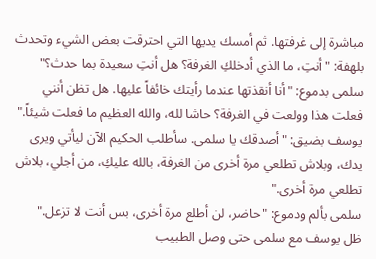مباشرة إلى غرفتها. ثم أمسك يديها التي احترقت بعض الشيء وتحدث بلهفة: "أنتِ، ما الذي أدخلكِ الغرفة؟ هل أنتِ سعيدة بما حدث؟"
سلمى بدموع: "أنا أنقذتها عندما رأيتك خائفاً عليها. هل تظن أنني فعلت هذا وولعت في الغرفة؟ حاشا لله، والله العظيم ما فعلت شيئاً."
يوسف بضيق: "أصدقك يا سلمى. سأطلب الحكيم الآن ليأتي ويرى يدك، وبلاش تطلعي مرة أخرى من الغرفة، بالله عليكِ، من أجلي، بلاش تطلعي مرة أخرى."
سلمى بألم ودموع: "حاضر، لن أطلع مرة أخرى، بس أنت لا تزعل."
ظل يوسف مع سلمى حتى وصل الطبيب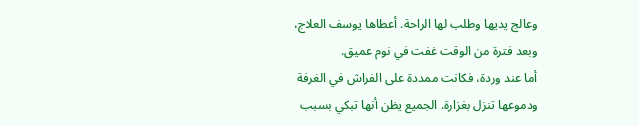وعالج يديها وطلب لها الراحة. أعطاها يوسف العلاج، وبعد فترة من الوقت غفت في نوم عميق.
أما عند وردة، فكانت ممددة على الفراش في الغرفة ودموعها تنزل بغزارة. الجميع يظن أنها تبكي بسبب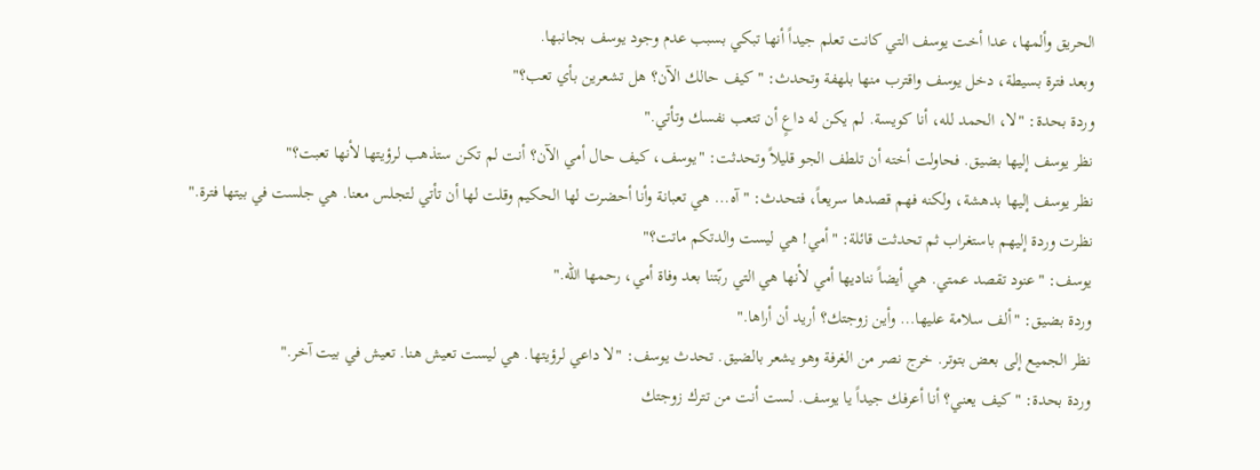الحريق وألمها، عدا أخت يوسف التي كانت تعلم جيداً أنها تبكي بسبب عدم وجود يوسف بجانبها.
وبعد فترة بسيطة، دخل يوسف واقترب منها بلهفة وتحدث: "كيف حالك الآن؟ هل تشعرين بأي تعب؟"
وردة بحدة: "لا، الحمد لله، أنا كويسة. لم يكن له داعٍ أن تتعب نفسك وتأتي."
نظر يوسف إليها بضيق. فحاولت أخته أن تلطف الجو قليلاً وتحدثت: "يوسف، كيف حال أمي الآن؟ أنت لم تكن ستذهب لرؤيتها لأنها تعبت؟"
نظر يوسف إليها بدهشة، ولكنه فهم قصدها سريعاً، فتحدث: "آه... هي تعبانة وأنا أحضرت لها الحكيم وقلت لها أن تأتي لتجلس معنا. هي جلست في بيتها فترة."
نظرت وردة إليهم باستغراب ثم تحدثت قائلة: "أمي! هي ليست والدتكم ماتت؟"
يوسف: "عنود تقصد عمتي. هي أيضاً نناديها أمي لأنها هي التي ربّتنا بعد وفاة أمي، رحمها الله."
وردة بضيق: "ألف سلامة عليها... وأين زوجتك؟ أريد أن أراها."
نظر الجميع إلى بعض بتوتر. خرج نصر من الغرفة وهو يشعر بالضيق. تحدث يوسف: "لا داعي لرؤيتها. هي ليست تعيش هنا. تعيش في بيت آخر."
وردة بحدة: "كيف يعني؟ أنا أعرفك جيداً يا يوسف. لست أنت من تترك زوجتك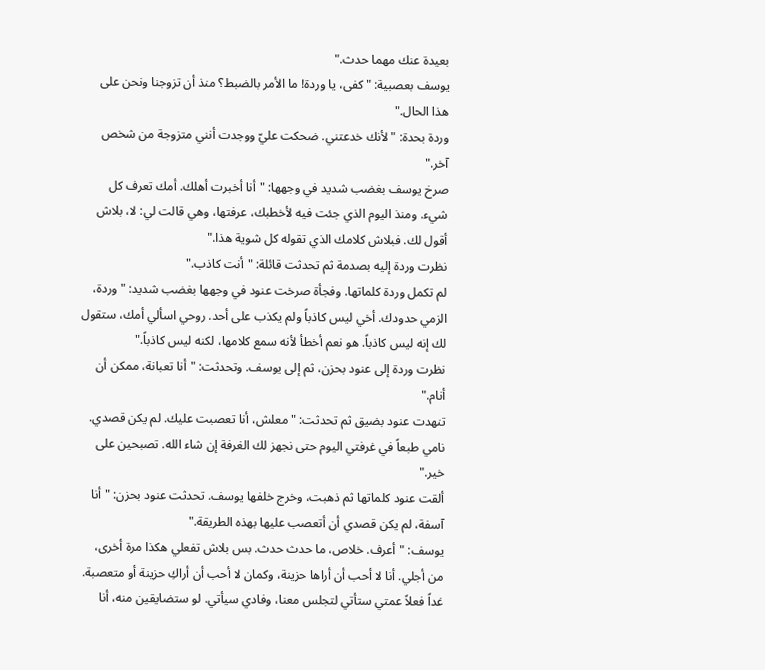بعيدة عنك مهما حدث."
يوسف بعصبية: "كفى، يا وردة! ما الأمر بالضبط؟ منذ أن تزوجنا ونحن على هذا الحال."
وردة بحدة: "لأنك خدعتني. ضحكت عليّ ووجدت أنني متزوجة من شخص آخر."
صرخ يوسف بغضب شديد في وجهها: "أنا أخبرت أهلك. أمك تعرف كل شيء. ومنذ اليوم الذي جئت فيه لأخطبك، عرفتها، وهي قالت لي: لا، بلاش أقول لك. فبلاش كلامك الذي تقوله كل شوية هذا."
نظرت وردة إليه بصدمة ثم تحدثت قائلة: "أنت كاذب."
لم تكمل وردة كلماتها. وفجأة صرخت عنود في وجهها بغضب شديد: "وردة، الزمي حدودك. أخي ليس كاذباً ولم يكذب على أحد. روحي اسألي أمك، ستقول لك إنه ليس كاذباً. هو نعم أخطأ لأنه سمع كلامها، لكنه ليس كاذباً."
نظرت وردة إلى عنود بحزن، ثم إلى يوسف. وتحدثت: "أنا تعبانة، ممكن أن أنام."
تنهدت عنود بضيق ثم تحدثت: "معلش، أنا تعصبت عليك. لم يكن قصدي. نامي طبعاً في غرفتي اليوم حتى نجهز لك الغرفة إن شاء الله. تصبحين على خير."
ألقت عنود كلماتها ثم ذهبت، وخرج خلفها يوسف. تحدثت عنود بحزن: "أنا آسفة، لم يكن قصدي أن أتعصب عليها بهذه الطريقة."
يوسف: "أعرف. خلاص، ما حدث حدث. بس بلاش تفعلي هكذا مرة أخرى، من أجلي. أنا لا أحب أن أراها حزينة، وكمان لا أحب أن أراكِ حزينة أو متعصبة. غداً فعلاً عمتي ستأتي لتجلس معنا، وفادي سيأتي. لو ستضايقين منه، أنا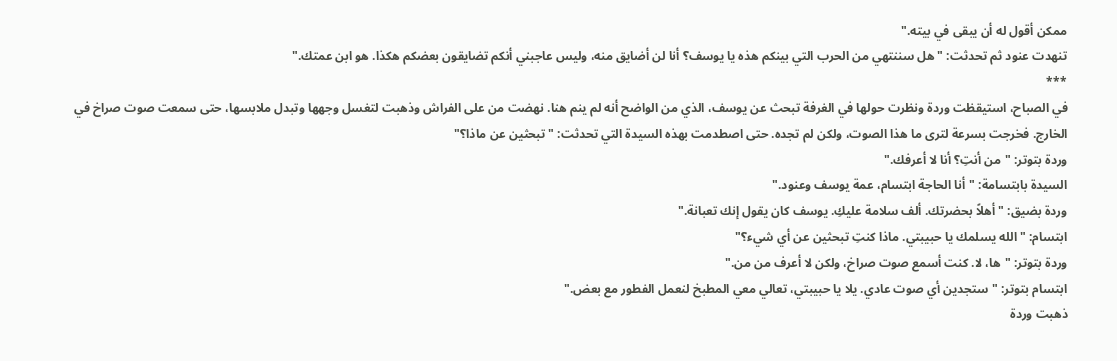ممكن أقول له أن يبقى في بيته."
تنهدت عنود ثم تحدثت: "هل سننتهي من الحرب التي بينكم هذه يا يوسف؟ أنا لن أضايق منه، وليس عاجبني أنكم تضايقون بعضكم هكذا. هو ابن عمتك."
***
في الصباح، استيقظت وردة ونظرت حولها في الغرفة تبحث عن يوسف، الذي من الواضح أنه لم ينم هنا. نهضت من على الفراش وذهبت لتغسل وجهها وتبدل ملابسها، حتى سمعت صوت صراخ في الخارج. فخرجت بسرعة لترى ما هذا الصوت، ولكن لم تجده. حتى اصطدمت بهذه السيدة التي تحدثت: "تبحثين عن ماذا؟"
وردة بتوتر: "من أنتِ؟ أنا لا أعرفك."
السيدة بابتسامة: "أنا الحاجة ابتسام، عمة يوسف وعنود."
وردة بضيق: "أهلاً بحضرتك. ألف سلامة عليكِ. يوسف كان يقول إنك تعبانة."
ابتسام: "الله يسلمك يا حبيبتي. ماذا كنتِ تبحثين عن أي شيء؟"
وردة بتوتر: "ها، لا. كنت أسمع صوت صراخ، ولكن لا أعرف من من."
ابتسام بتوتر: "ستجدين أي صوت عادي. يلا يا حبيبتي، تعالي معي المطبخ لنعمل الفطور مع بعض."
ذهبت وردة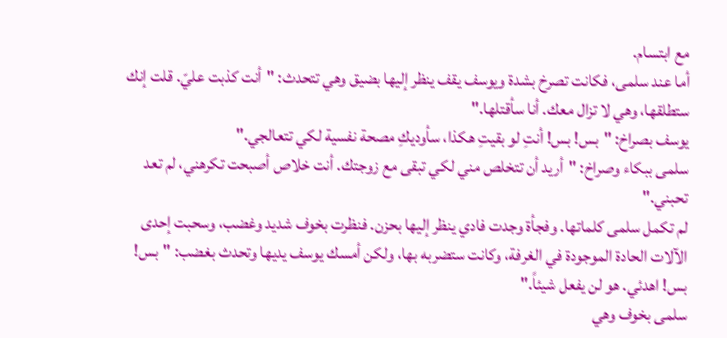مع ابتسام.
أما عند سلمى، فكانت تصرخ بشدة ويوسف يقف ينظر إليها بضيق وهي تتحدث: "أنت كذبت عليّ. قلت إنك ستطلقها، وهي لا تزال معك. أنا سأقتلها."
يوسف بصراخ: "بس! بس! أنتِ لو بقيتِ هكذا، سأوديكِ مصحة نفسية لكي تتعالجي."
سلمى ببكاء وصراخ: "أريد أن تتخلص مني لكي تبقى مع زوجتك. أنت خلاص أصبحت تكرهني، لم تعد تحبني."
لم تكمل سلمى كلماتها. وفجأة وجدت فادي ينظر إليها بحزن. فنظرت بخوف شديد وغضب، وسحبت إحدى الآلات الحادة الموجودة في الغرفة، وكانت ستضربه بها، ولكن أمسك يوسف يديها وتحدث بغضب: "بس! بس! اهدئي. هو لن يفعل شيئاً."
سلمى بخوف وهي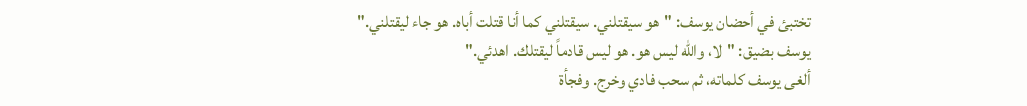تختبئ في أحضان يوسف: "هو سيقتلني. سيقتلني كما أنا قتلت أباه. هو جاء ليقتلني."
يوسف بضيق: "لا، والله ليس هو. هو ليس قادماً ليقتلك. اهدئي."
ألغى يوسف كلماته، ثم سحب فادي وخرج. وفجأة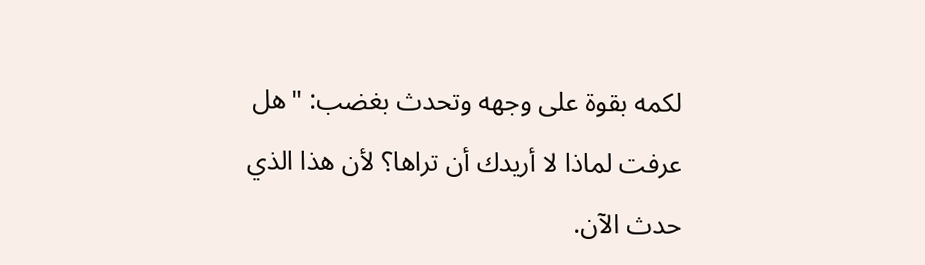لكمه بقوة على وجهه وتحدث بغضب: "هل عرفت لماذا لا أريدك أن تراها؟ لأن هذا الذي حدث الآن.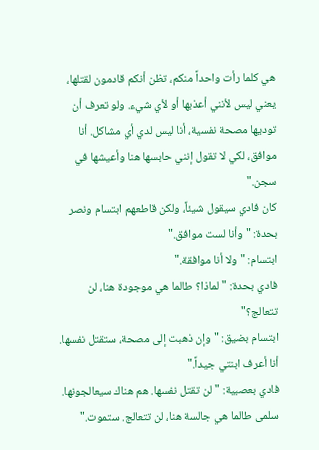هي كلما رأت واحداً منكم، تظن أنكم قادمون لقتلها، يعني ليس لأنني أعذبها أو لأي شيء. ولو تعرف أن توديها مصحة نفسية، أنا ليس لدي أي مشاكل. أنا موافق، لكي لا تقول إنني حابسها هنا وأعيشها في سجن."
كان فادي سيقول شيئاً، ولكن قاطعهم ابتسام ونصر بحدة: "وأنا لست موافق."
ابتسام: "ولا أنا موافقة."
فادي بحدة: "لماذا؟ طالما هي موجودة هنا، لن تتعالج؟"
ابتسام بضيق: "وإن ذهبت إلى مصحة، ستقتل نفسها. أنا أعرف ابنتي جيداً."
فادي بعصبية: "لن تقتل نفسها. هم هناك سيعالجونها. سلمى طالما هي جالسة هنا، لن تتعالج. ستموت."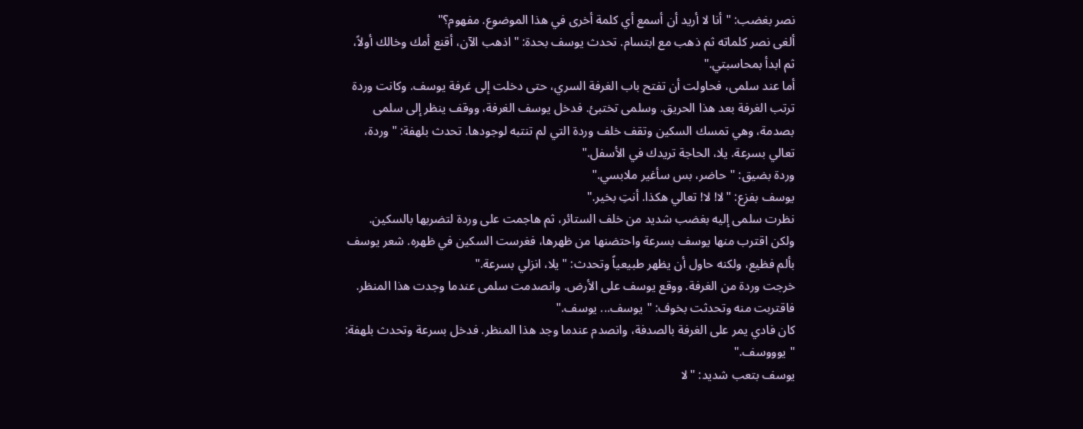نصر بغضب: "أنا لا أريد أن أسمع أي كلمة أخرى في هذا الموضوع. مفهوم؟"
ألغى نصر كلماته ثم ذهب مع ابتسام. تحدث يوسف بحدة: "اذهب الآن، أقنع أمك وخالك أولاً، ثم ابدأ بمحاسبتي."
أما عند سلمى، فحاولت أن تفتح باب الغرفة السري، حتى دخلت إلى غرفة يوسف. وكانت وردة ترتب الغرفة بعد هذا الحريق. وسلمى تختبئ. فدخل يوسف الغرفة، ووقف ينظر إلى سلمى بصدمة، وهي تمسك السكين وتقف خلف وردة التي لم تنتبه لوجودها. تحدث بلهفة: "وردة، تعالي بسرعة. يلا، الحاجة تريدك في الأسفل."
وردة بضيق: "حاضر، بس سأغير ملابسي."
يوسف بفزع: "لا! لا! تعالي هكذا. أنتِ بخير."
نظرت سلمى إليه بغضب شديد من خلف الستائر، ثم هاجمت على وردة لتضربها بالسكين. ولكن اقترب منها يوسف بسرعة واحتضنها من ظهرها، فغرست السكين في ظهره. شعر يوسف بألم فظيع، ولكنه حاول أن يظهر طبيعياً وتحدث: "يلا، انزلي بسرعة."
خرجت وردة من الغرفة. ووقع يوسف على الأرض. وانصدمت سلمى عندما وجدت هذا المنظر. فاقتربت منه وتحدثت بخوف: "يوسف... يوسف."
كان فادي يمر على الغرفة بالصدفة، وانصدم عندما وجد هذا المنظر. فدخل بسرعة وتحدث بلهفة: "يوووسف."
يوسف بتعب شديد: "لا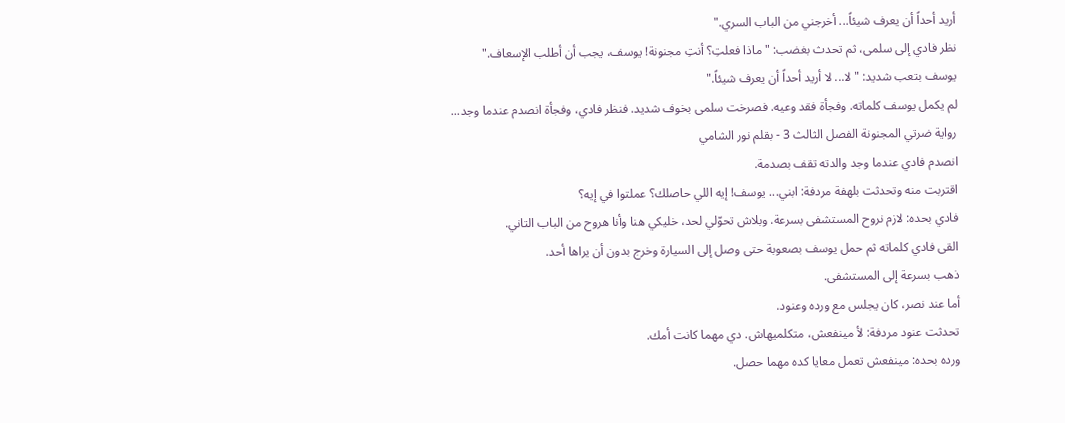أريد أحداً أن يعرف شيئاً... أخرجني من الباب السري."
نظر فادي إلى سلمى، ثم تحدث بغضب: "ماذا فعلتِ؟ أنتِ مجنونة! يوسف، يجب أن أطلب الإسعاف."
يوسف بتعب شديد: "لا... لا أريد أحداً أن يعرف شيئاً."
لم يكمل يوسف كلماته. وفجأة فقد وعيه. فصرخت سلمى بخوف شديد. فنظر فادي، وفجأة انصدم عندما وجد...
رواية ضرتي المجنونة الفصل الثالث 3 - بقلم نور الشامي
انصدم فادي عندما وجد والدته تقف بصدمة.
اقتربت منه وتحدثت بلهفة مردفة: ابني... يوسف! إيه اللي حاصلك؟ عملتوا في إيه؟
فادي بحده: لازم نروح المستشفى بسرعة. وبلاش تحوّلي لحد، خليكي هنا وأنا هروح من الباب التاني.
القى فادي كلماته ثم حمل يوسف بصعوبة حتى وصل إلى السيارة وخرج بدون أن يراها أحد.
ذهب بسرعة إلى المستشفى.
أما عند نصر، كان يجلس مع ورده وعنود.
تحدثت عنود مردفة: لأ مينفعش، متكلميهاش. دي مهما كانت أمك.
ورده بحده: مينفعش تعمل معايا كده مهما حصل.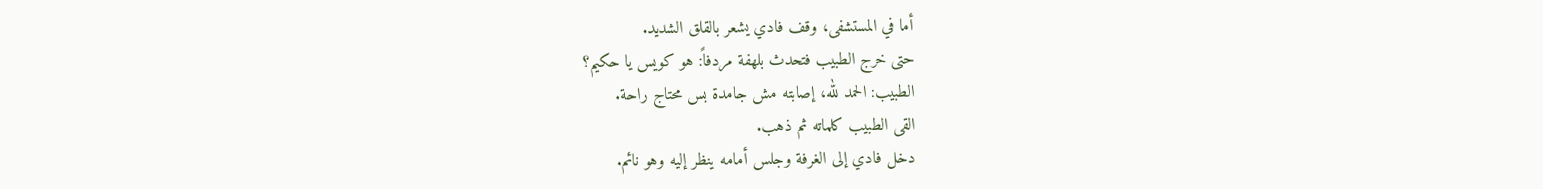أما في المستشفى، وقف فادي يشعر بالقلق الشديد.
حتى خرج الطبيب فتحدث بلهفة مردفاً: هو كويس يا حكيم؟
الطبيب: الحمد لله، إصابته مش جامدة بس محتاج راحة.
القى الطبيب كلماته ثم ذهب.
دخل فادي إلى الغرفة وجلس أمامه ينظر إليه وهو نائم.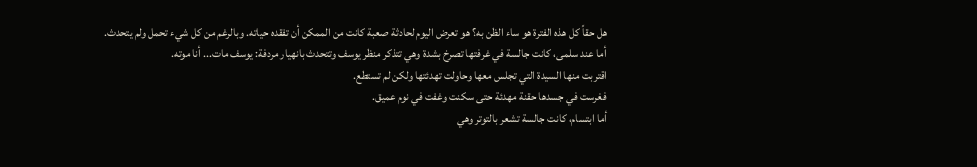هل حقاً كل هذه الفترة هو ساء الظن به؟ هو تعرض اليوم لحادثة صعبة كانت من الممكن أن تفقده حياته. وبالرغم من كل شيء تحمل ولم يتحدث.
أما عند سلمى، كانت جالسة في غرفتها تصرخ بشدة وهي تتذكر منظر يوسف وتتحدث بانهيار مردفة: يوسف مات... أنا موته.
اقتربت منها السيدة التي تجلس معها وحاولت تهدئتها ولكن لم تستطع.
فغرست في جسدها حقنة مهدئة حتى سكنت وغفت في نوم عميق.
أما ابتسام، كانت جالسة تشعر بالتوتر وهي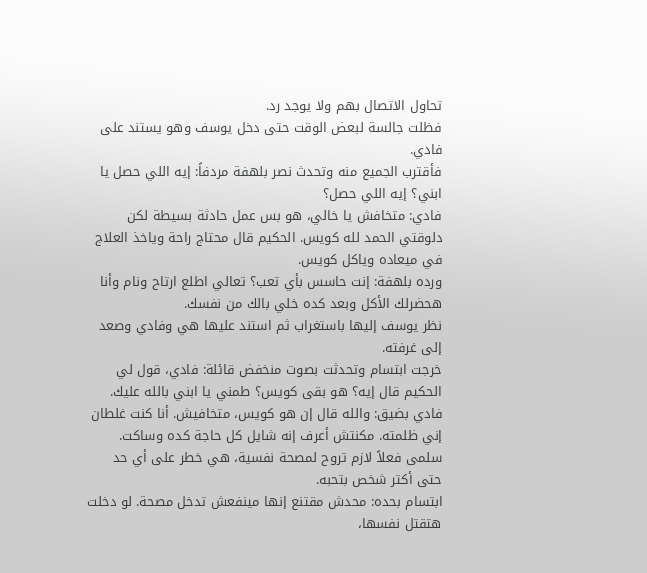تحاول الاتصال بهم ولا يوجد رد.
فظلت جالسة لبعض الوقت حتى دخل يوسف وهو يستند على فادي.
فأقترب الجميع منه وتحدث نصر بلهفة مردفاً: إيه اللي حصل يا ابني؟ إيه اللي حصل؟
فادي: متخافش يا خالي، هو بس عمل حادثة بسيطة لكن دلوقتي الحمد لله كويس. الحكيم قال محتاج راحة وياخذ العلاج في ميعاده وياكل كويس.
ورده بلهفة: إنت حاسس بأي تعب؟ تعالي اطلع ارتاح ونام وأنا هحضرلك الأكل وبعد كده خلي بالك من نفسك.
نظر يوسف إليها باستغراب ثم استند عليها هي وفادي وصعد إلى غرفته.
خرجت ابتسام وتحدثت بصوت منخفض قائلة: فادي، قول لي الحكيم قال إيه؟ هو بقى كويس؟ طمني يا ابني بالله عليك.
فادي بضيق: والله قال إن هو كويس، متخافيش. أنا كنت غلطان إني ظلمته. مكنتش أعرف إنه شايل كل حاجة كده وساكت. سلمى فعلاً لازم تروح لمصحة نفسية، هي خطر على أي حد حتى أكتر شخص بتحبه.
ابتسام بحده: محدش مقتنع إنها مينفعش تدخل مصحة. لو دخلت هتقتل نفسها،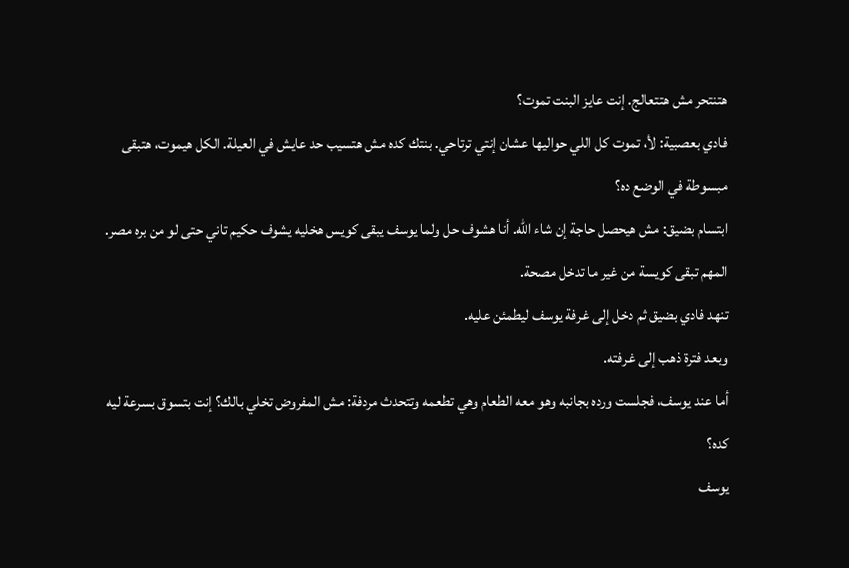هتنتحر مش هتتعالج. إنت عايز البنت تموت؟
فادي بعصبية: لأ، تموت كل اللي حواليها عشان إنتي ترتاحي. بنتك كده مش هتسيب حد عايش في العيلة. الكل هيموت، هتبقى مبسوطة في الوضع ده؟
ابتسام بضيق: مش هيحصل حاجة إن شاء الله. أنا هشوف حل ولما يوسف يبقى كويس هخليه يشوف حكيم تاني حتى لو من بره مصر. المهم تبقى كويسة من غير ما تدخل مصحة.
تنهد فادي بضيق ثم دخل إلى غرفة يوسف ليطمئن عليه.
وبعد فترة ذهب إلى غرفته.
أما عند يوسف، فجلست ورده بجانبه وهو معه الطعام وهي تطعمه وتتحدث مردفة: مش المفروض تخلي بالك؟ إنت بتسوق بسرعة ليه كده؟
يوسف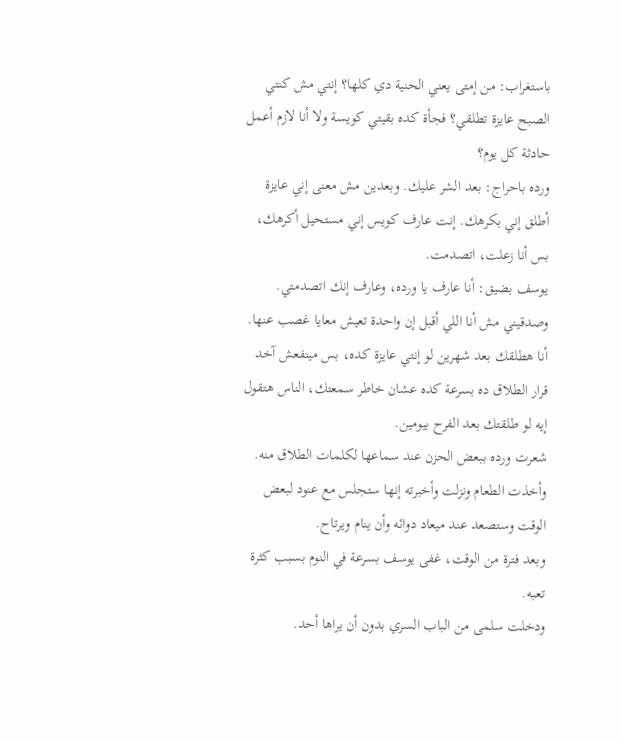باستغراب: من إمتى يعني الحنية دي كلها؟ إنتي مش كنتي الصبح عايزة تطلقي؟ فجأة كده بقيتي كويسة ولا أنا لازم أعمل حادثة كل يوم؟
ورده باحراج: بعد الشر عليك. وبعدين مش معنى إني عايزة أطلق إني بكرهك. إنت عارف كويس إني مستحيل أكرهك، بس أنا زعلت، اتصدمت.
يوسف بضيق: أنا عارف يا ورده، وعارف إنك اتصدمتي. وصدقيني مش أنا اللي أقبل إن واحدة تعيش معايا غصب عنها. أنا هطلقك بعد شهرين لو إنتي عايزة كده، بس مينفعش آخد قرار الطلاق ده بسرعة كده عشان خاطر سمعتك، الناس هتقول إيه لو طلقتك بعد الفرح بيومين.
شعرت ورده ببعض الحزن عند سماعها لكلمات الطلاق منه.
وأخذت الطعام ونزلت وأخبرته إنها ستجلس مع عنود لبعض الوقت وستصعد عند ميعاد دوائه وأن ينام ويرتاح.
وبعد فترة من الوقت، غفى يوسف بسرعة في النوم بسبب كثرة تعبه.
ودخلت سلمى من الباب السري بدون أن يراها أحد.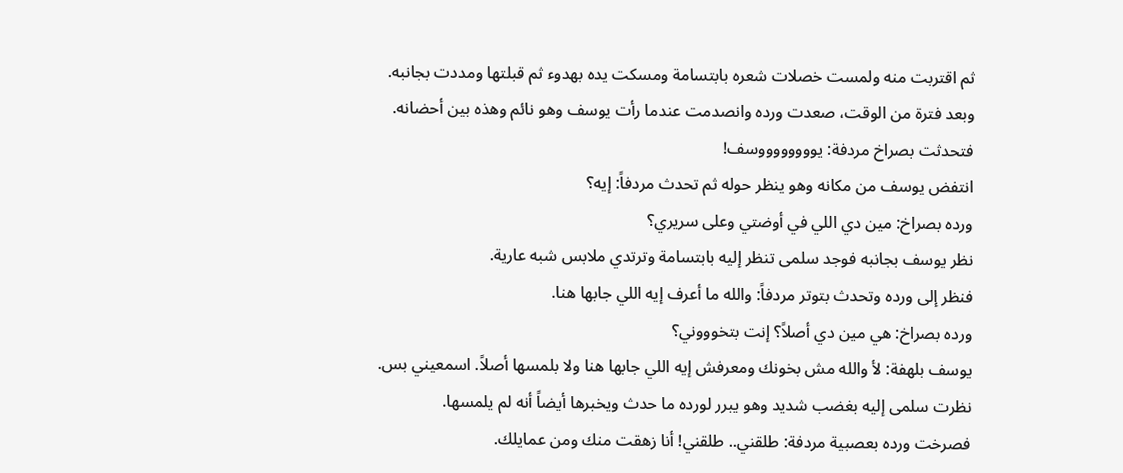ثم اقتربت منه ولمست خصلات شعره بابتسامة ومسكت يده بهدوء ثم قبلتها ومددت بجانبه.
وبعد فترة من الوقت، صعدت ورده وانصدمت عندما رأت يوسف وهو نائم وهذه بين أحضانه.
فتحدثت بصراخ مردفة: يووووووووسف!
انتفض يوسف من مكانه وهو ينظر حوله ثم تحدث مردفاً: إيه؟
ورده بصراخ: مين دي اللي في أوضتي وعلى سريري؟
نظر يوسف بجانبه فوجد سلمى تنظر إليه بابتسامة وترتدي ملابس شبه عارية.
فنظر إلى ورده وتحدث بتوتر مردفاً: والله ما أعرف إيه اللي جابها هنا.
ورده بصراخ: هي مين دي أصلاً؟ إنت بتخوووني؟
يوسف بلهفة: لأ والله مش بخونك ومعرفش إيه اللي جابها هنا ولا بلمسها أصلاً. اسمعيني بس.
نظرت سلمى إليه بغضب شديد وهو يبرر لورده ما حدث ويخبرها أيضاً أنه لم يلمسها.
فصرخت ورده بعصبية مردفة: طلقني.. طلقني! أنا زهقت منك ومن عمايلك.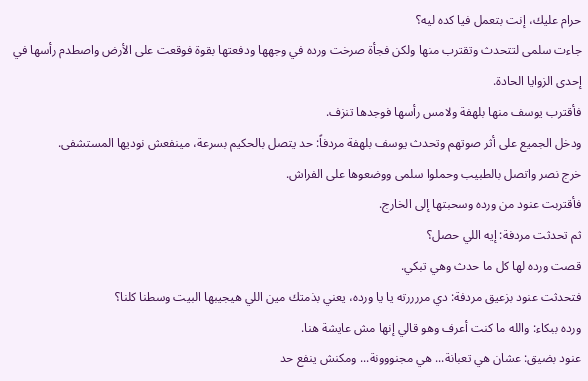حرام عليك، إنت بتعمل فيا كده ليه؟
جاءت سلمى لتتحدث وتقترب منها ولكن فجأة صرخت ورده في وجهها ودفعتها بقوة فوقعت على الأرض واصطدم رأسها في إحدى الزوايا الحادة.
فأقترب يوسف منها بلهفة ولامس رأسها فوجدها تنزف.
ودخل الجميع على أثر صوتهم وتحدث يوسف بلهفة مردفاً: حد يتصل بالحكيم بسرعة، مينفعش نوديها المستشفى.
خرج نصر واتصل بالطبيب وحملوا سلمى ووضعوها على الفراش.
فأقتربت عنود من ورده وسحبتها إلى الخارج.
ثم تحدثت مردفة: إيه اللي حصل؟
قصت ورده لها كل ما حدث وهي تبكي.
فتحدثت عنود بزعيق مردفة: دي مررررته يا يا ورده، يعني بذمتك مين اللي هيجيبها البيت وسطنا كلنا؟
ورده ببكاء: والله ما كنت أعرف وهو قالي إنها مش عايشة هنا.
عنود بضيق: عشان هي تعبانة... هي مجنووونة... ومكنش ينفع حد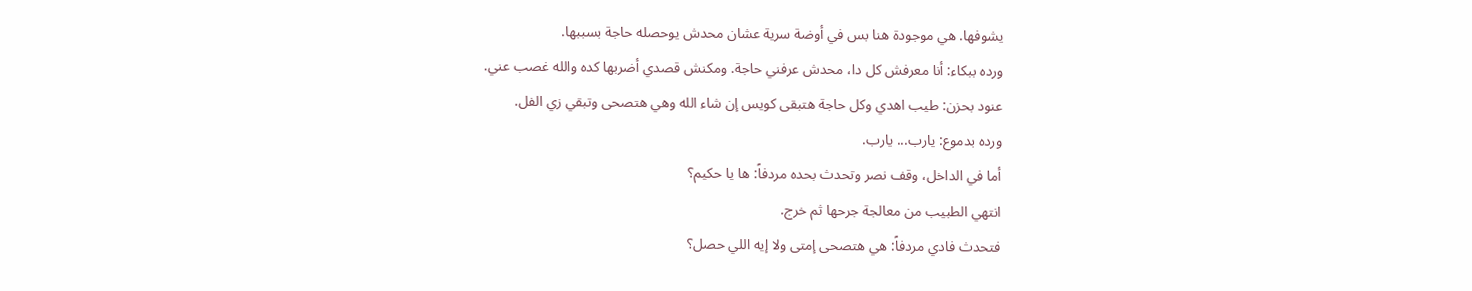يشوفها. هي موجودة هنا بس في أوضة سرية عشان محدش يوحصله حاجة بسببها.
ورده ببكاء: أنا معرفش كل دا، محدش عرفني حاجة. ومكنش قصدي أضربها كده والله غصب عني.
عنود بحزن: طيب اهدي وكل حاجة هتبقى كويس إن شاء الله وهي هتصحى وتبقي زي الفل.
ورده بدموع: يارب... يارب.
أما في الداخل، وقف نصر وتحدث بحده مردفاً: ها يا حكيم؟
انتهي الطبيب من معالجة جرحها ثم خرج.
فتحدث فادي مردفاً: هي هتصحى إمتى ولا إيه اللي حصل؟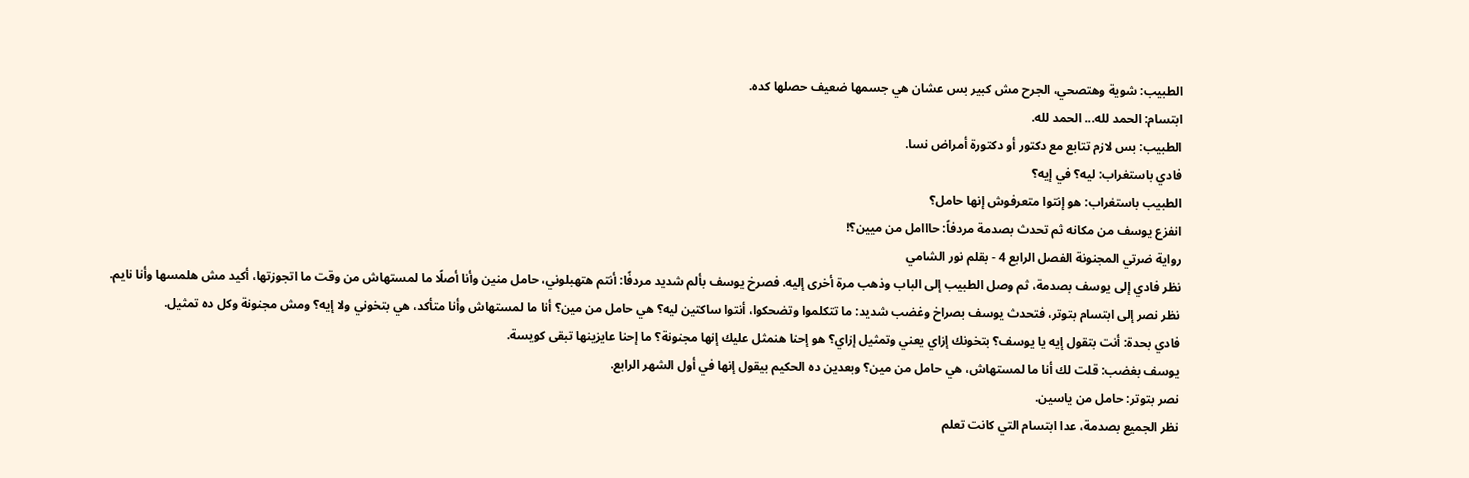الطبيب: شوية وهتصحي، الجرح مش كبير بس عشان هي جسمها ضعيف حصلها كده.
ابتسام: الحمد لله... الحمد لله.
الطبيب: بس لازم تتابع مع دكتور أو دكتورة أمراض نسا.
فادي باستغراب: ليه؟ في إيه؟
الطبيب باستغراب: هو إنتوا متعرفوش إنها حامل؟
انفزع يوسف من مكانه ثم تحدث بصدمة مردفاً: حااامل من ميين؟!
رواية ضرتي المجنونة الفصل الرابع 4 - بقلم نور الشامي
نظر فادي إلى يوسف بصدمة، ثم وصل الطبيب إلى الباب وذهب مرة أخرى إليه. فصرخ يوسف بألم شديد مردفًا: أنتم هتهبلوني، حامل منين وأنا أصلًا ما لمستهاش من وقت ما اتجوزتها، أكيد مش هلمسها وأنا نايم.
نظر نصر إلى ابتسام بتوتر، فتحدث يوسف بصراخ وغضب شديد: ما تتكلموا وتضحكوا، أنتوا ساكتين ليه؟ هي حامل من مين؟ أنا ما لمستهاش وأنا متأكد، هي بتخوني ولا إيه؟ ومش مجنونة وكل ده تمثيل.
فادي بحدة: أنت بتقول إيه يا يوسف؟ بتخونك إزاي يعني وتمثيل إزاي؟ هو إحنا هنمثل عليك إنها مجنونة؟ ما إحنا عايزينها تبقى كويسة.
يوسف بغضب: قلت لك أنا ما لمستهاش، هي حامل من مين؟ وبعدين ده الحكيم بيقول إنها في أول الشهر الرابع.
نصر بتوتر: حامل من ياسين.
نظر الجميع بصدمة، عدا ابتسام التي كانت تعلم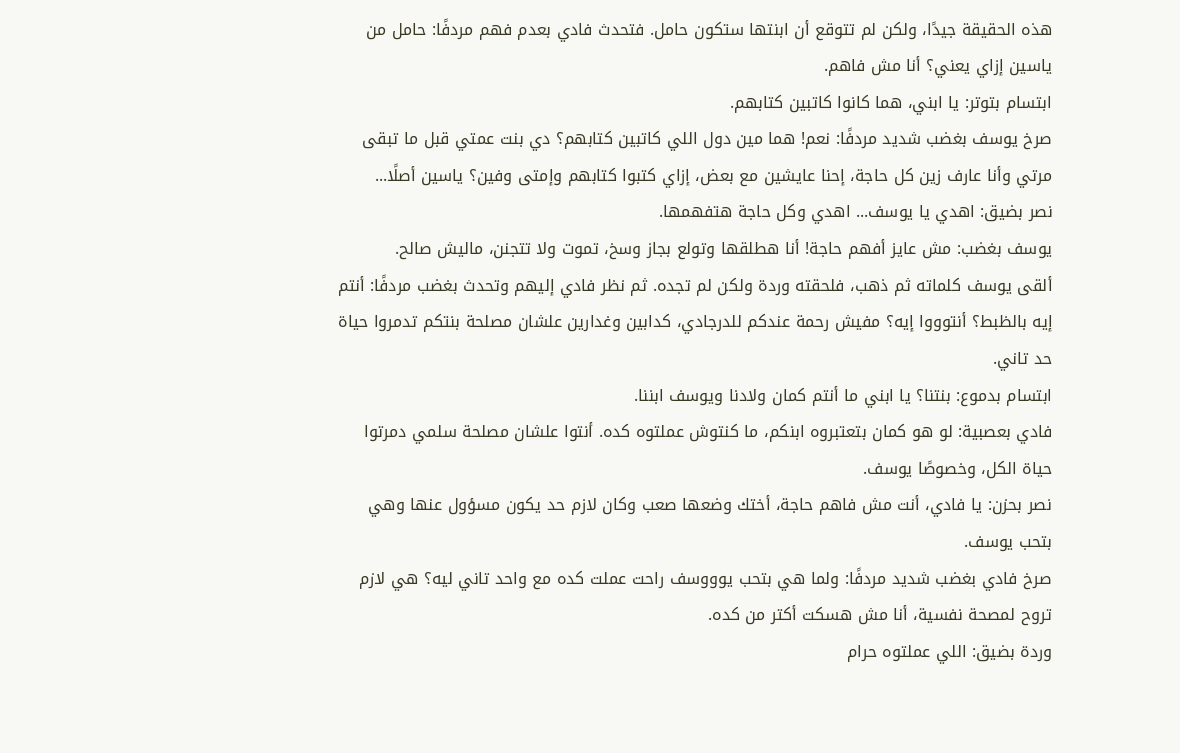هذه الحقيقة جيدًا، ولكن لم تتوقع أن ابنتها ستكون حامل. فتحدث فادي بعدم فهم مردفًا: حامل من ياسين إزاي يعني؟ أنا مش فاهم.
ابتسام بتوتر: يا ابني، هما كانوا كاتبين كتابهم.
صرخ يوسف بغضب شديد مردفًا: نعم! هما مين دول اللي كاتبين كتابهم؟ دي بنت عمتي قبل ما تبقى مرتي وأنا عارف زين كل حاجة، إحنا عايشين مع بعض، إزاي كتبوا كتابهم وإمتى وفين؟ ياسين أصلًا...
نصر بضيق: اهدي يا يوسف... اهدي وكل حاجة هتفهمها.
يوسف بغضب: مش عايز أفهم حاجة! أنا هطلقها وتولع بجاز وسخ، تموت ولا تتجنن، ماليش صالح.
ألقى يوسف كلماته ثم ذهب، فلحقته وردة ولكن لم تجده. ثم نظر فادي إليهم وتحدث بغضب مردفًا: أنتم إيه بالظبط؟ أنتوووا إيه؟ مفيش رحمة عندكم للدرجادي، كدابين وغدارين علشان مصلحة بنتكم تدمروا حياة حد تاني.
ابتسام بدموع: بنتنا؟ يا ابني ما أنتم كمان ولادنا ويوسف ابننا.
فادي بعصبية: لو هو كمان بتعتبروه ابنكم، ما كنتوش عملتوه كده. أنتوا علشان مصلحة سلمي دمرتوا حياة الكل، وخصوصًا يوسف.
نصر بحزن: يا فادي، أنت مش فاهم حاجة، أختك وضعها صعب وكان لازم حد يكون مسؤول عنها وهي بتحب يوسف.
صرخ فادي بغضب شديد مردفًا: ولما هي بتحب يوووسف راحت عملت كده مع واحد تاني ليه؟ هي لازم تروح لمصحة نفسية، أنا مش هسكت أكتر من كده.
وردة بضيق: اللي عملتوه حرام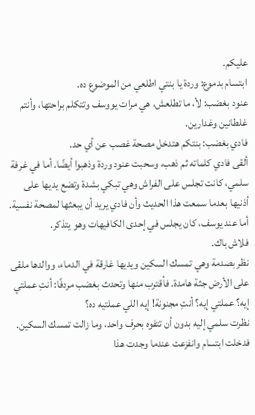عليكم.
ابتسام بدموع: وردة يا بنتي اطلعي من الموضوع ده.
عنود بغضب: لأ، ما تطلعش، هي مرات يووسف وتتكلم براحتها، وأنتم غلطانين وغدارين.
فادي بغضب: بنتكم هتدخل مصحة غصب عن أي حد.
ألقى فادي كلماته ثم ذهب، وسحبت عنود وردة وذهبوا أيضًا. أما في غرفة سلمي، كانت تجلس على الفراش وهي تبكي بشدة وتضع يديها على أذنيها بعدما سمعت هذا الحديث وأن فادي يريد أن يبعثها لمصحة نفسية.
أما عند يوسف، كان يجلس في إحدى الكافيهات وهو يتذكر.
فلاش باك.
نظر بصدمة وهي تمسك السكين ويديها غارقة في الدماء، ووالدها ملقى على الأرض جثة هامدة. فأقترب منها وتحدث بغضب مردفًا: أنتِ عملتي إيه؟ عملتي إيه؟ أنتِ مجنونة! إيه اللي عملتيه ده؟
نظرت سلمي إليه بدون أن تتفوه بحرف واحد، وما زالت تمسك السكين. فدخلت ابتسام وانفزعت عندما وجدت هذا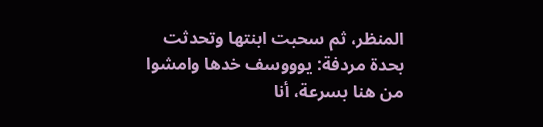المنظر، ثم سحبت ابنتها وتحدثت بحدة مردفة: يوووسف خدها وامشوا من هنا بسرعة، أنا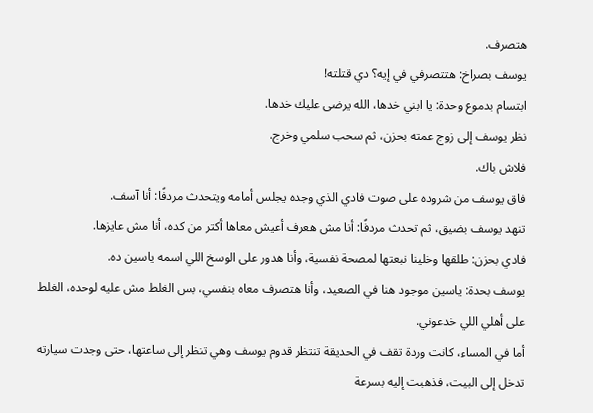هتصرف.
يوسف بصراخ: هتتصرفي في إيه؟ دي قتلته!
ابتسام بدموع وحدة: يا ابني خدها، الله يرضى عليك خدها.
نظر يوسف إلى زوج عمته بحزن، ثم سحب سلمي وخرج.
فلاش باك.
فاق يوسف من شروده على صوت فادي الذي وجده يجلس أمامه ويتحدث مردفًا: أنا آسف.
تنهد يوسف بضيق، ثم تحدث مردفًا: أنا مش هعرف أعيش معاها أكتر من كده، أنا مش عايزها.
فادي بحزن: طلقها وخلينا نبعتها لمصحة نفسية، وأنا هدور على الوسخ اللي اسمه ياسين ده.
يوسف بحدة: ياسين موجود هنا في الصعيد، وأنا هتصرف معاه بنفسي، بس الغلط مش عليه لوحده، الغلط على أهلي اللي خدعوني.
أما في المساء، كانت وردة تقف في الحديقة تنتظر قدوم يوسف وهي تنظر إلى ساعتها، حتى وجدت سيارته تدخل إلى البيت، فذهبت إليه بسرعة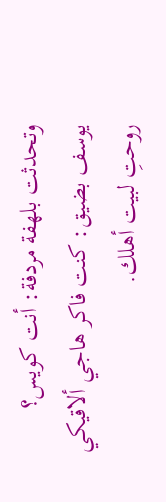وتحدثت بلهفة مردفة: أنت كويس؟
يوسف بضيق: كنت فاكر هاجي ألاقيكي روحتِ لبيت أهلك.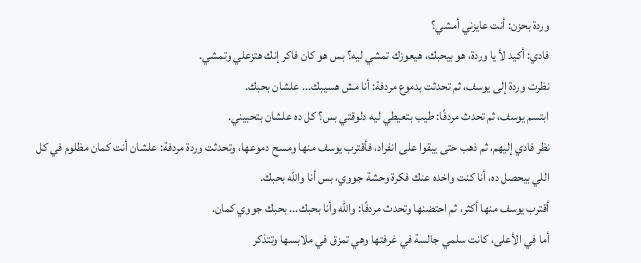وردة بحزن: أنت عايزني أمشي؟
فادي: أكيد لأ يا وردة، هو بيحبك، هيعوزك تمشي ليه؟ بس هو كان فاكر إنك هتزعلي وتمشي.
نظرت وردة إلى يوسف، ثم تحدثت بدموع مردفة: أنا مش هسيبك... علشان بحبك.
ابتسم يوسف، ثم تحدث مردفًا: طيب بتعيطي ليه دلوقتي بس؟ كل ده علشان بتحبيني.
نظر فادي إليهم، ثم ذهب حتى يبقوا على انفراد، فأقترب يوسف منها ومسح دموعها، وتحدثت وردة مردفة: علشان أنت كمان مظلوم في كل اللي بيحصل ده، أنا كنت واخده عنك فكرة وحشة جووي، بس أنا والله بحبك.
أقترب يوسف منها أكثر، ثم احتضنها وتحدث مردفًا: والله وأنا بحبك... بحبك جووي كمان.
أما في الأعلى، كانت سلمي جالسة في غرفتها وهي تمزق في ملابسها وتتذكر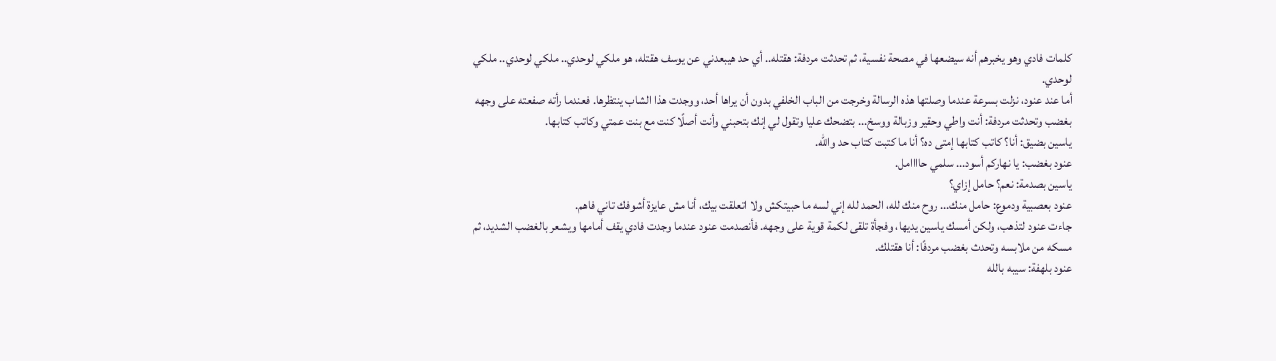كلمات فادي وهو يخبرهم أنه سيضعها في مصحة نفسية، ثم تحدثت مردفة: هقتله.. أي حد هيبعدني عن يوسف هقتله، هو ملكي لوحدي.. ملكي لوحدي.. ملكي لوحدي.
أما عند عنود، نزلت بسرعة عندما وصلتها هذه الرسالة وخرجت من الباب الخلفي بدون أن يراها أحد، ووجدت هذا الشاب ينتظرها. فعندما رأته صفعته على وجهه بغضب وتحدثت مردفة: أنت واطي وحقير وزبالة ووسخ... بتضحك عليا وتقول لي إنك بتحبني وأنت أصلًا كنت مع بنت عمتي وكاتب كتابها.
ياسين بضيق: أنا؟ كاتب كتابها إمتى ده؟ أنا ما كتبت كتاب حد والله.
عنود بغضب: يا نهاركم أسود... سلمي حاااامل.
ياسين بصدمة: نعم؟ حامل إزاي؟
عنود بعصبية ودموع: حامل منك... روح منك لله، الحمد لله إني لسه ما حبيتكش ولا اتعلقت بيك، أنا مش عايزة أشوفك تاني فاهم.
جاءت عنود لتذهب، ولكن أمسك ياسين يديها، وفجأة تلقى لكمة قوية على وجهه. فأنصدمت عنود عندما وجدت فادي يقف أمامها ويشعر بالغضب الشديد، ثم مسكه من ملابسه وتحدث بغضب مردفًا: أنا هقتلك.
عنود بلهفة: سيبه بالله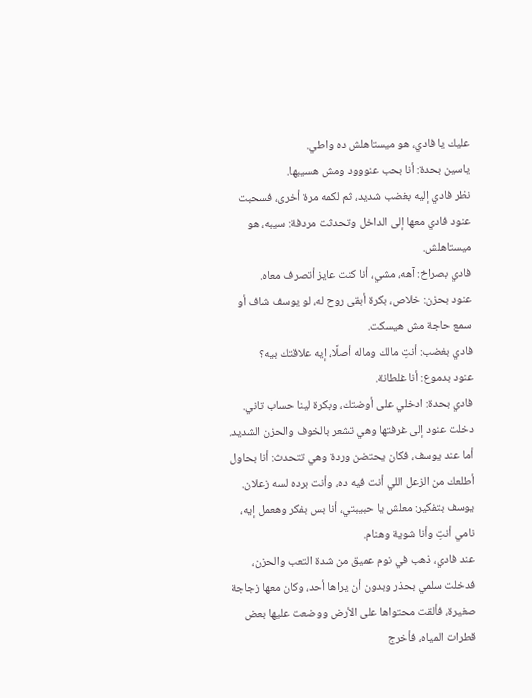عليك يا فادي، هو ميستاهلش ده واطي.
ياسين بحدة: أنا بحب عنووود ومش هسيبها.
نظر فادي إليه بغضب شديد، ثم لكمه مرة أخرى، فسحبت عنود فادي معها إلى الداخل وتحدثت مردفة: سيبه، هو ميستاهلش.
فادي بصراخ: آهه، مشي، أنا كنت عايز أتصرف معاه.
عنود بحزن: خلاص، بكرة أبقى روح له، لو يوسف شاف أو سمع حاجة مش هيسكت.
فادي بغضب: أنتِ مالك وماله أصلًا، إيه علاقتك بيه؟
عنود بدموع: أنا غلطانة.
فادي بحدة: ادخلي على أوضتك، وبكرة لينا حساب تاني.
دخلت عنود إلى غرفتها وهي تشعر بالخوف والحزن الشديد. أما عند يوسف، فكان يحتضن وردة وهي تتحدث: أنا بحاول أطلعك من الزعل اللي أنت فيه ده، وأنت برده لسه زعلان.
يوسف بتفكير: معلش يا حبيبتي، أنا بس بفكر وهعمل إيه، نامي أنتِ وأنا شوية وهنام.
عند فادي، ذهب في نوم عميق من شدة التعب والحزن، فدخلت سلمي بحذر وبدون أن يراها أحد، وكان معها زجاجة صغيرة، فألقت محتواها على الأرض ووضعت عليها بعض قطرات المياه، فأخرج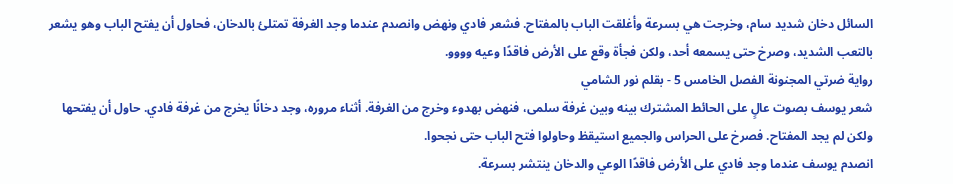السائل دخان شديد سام، وخرجت هي بسرعة وأغلقت الباب بالمفتاح. فشعر فادي ونهض وانصدم عندما وجد الغرفة تمتلئ بالدخان، فحاول أن يفتح الباب وهو يشعر بالتعب الشديد، وصرخ حتى يسمعه أحد، ولكن فجأة وقع على الأرض فاقدًا وعيه وووو.
رواية ضرتي المجنونة الفصل الخامس 5 - بقلم نور الشامي
شعر يوسف بصوت عالٍ على الحائط المشترك بينه وبين غرفة سلمى، فنهض بهدوء وخرج من الغرفة. أثناء مروره، وجد دخانًا يخرج من غرفة فادي. حاول أن يفتحها ولكن لم يجد المفتاح. فصرخ على الحراس والجميع استيقظ وحاولوا فتح الباب حتى نجحوا.
انصدم يوسف عندما وجد فادي على الأرض فاقدًا الوعي والدخان ينتشر بسرعة.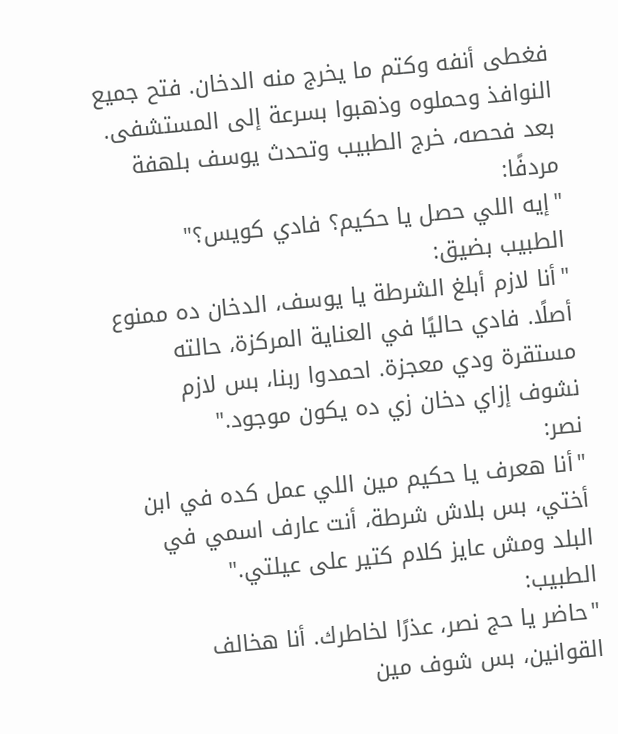فغطى أنفه وكتم ما يخرج منه الدخان. فتح جميع النوافذ وحملوه وذهبوا بسرعة إلى المستشفى.
بعد فحصه، خرج الطبيب وتحدث يوسف بلهفة مردفًا:
"إيه اللي حصل يا حكيم؟ فادي كويس؟"
الطبيب بضيق:
"أنا لازم أبلغ الشرطة يا يوسف، الدخان ده ممنوع أصلًا. فادي حاليًا في العناية المركزة، حالته مستقرة ودي معجزة. احمدوا ربنا، بس لازم نشوف إزاي دخان زي ده يكون موجود."
نصر:
"أنا هعرف يا حكيم مين اللي عمل كده في ابن أختي، بس بلاش شرطة، أنت عارف اسمي في البلد ومش عايز كلام كتير على عيلتي."
الطبيب:
"حاضر يا حج نصر، عذرًا لخاطرك. أنا هخالف القوانين، بس شوف مين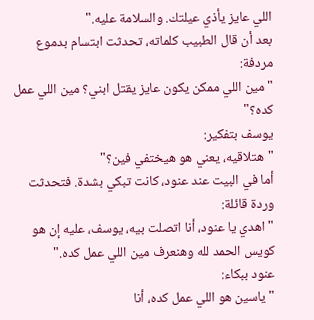اللي عايز يأذي عيلتك. والسلامة عليه."
بعد أن قال الطبيب كلماته، تحدثت ابتسام بدموع مردفة:
"مين اللي ممكن يكون عايز يقتل ابني؟ مين اللي عمل كده؟"
يوسف بتفكير:
"هتلاقيه، يعني هو هيختفي فين؟"
أما في البيت عند عنود، كانت تبكي بشدة. فتحدثت وردة قائلة:
"اهدي يا عنود، أنا اتصلت بيه، يوسف، عليه إن هو كويس الحمد لله وهنعرف مين اللي عمل كده."
عنود ببكاء:
"ياسين هو اللي عمل كده، أنا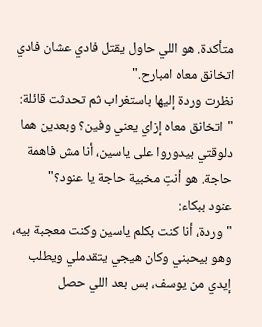متأكدة. هو اللي حاول يقتل فادي عشان فادي اتخانق معاه امبارح."
نظرت وردة إليها باستغراب ثم تحدثت قائلة:
"اتخانق معاه إزاي يعني وفين؟ وبعدين هما دلوقتي بيدوروا على ياسين، أنا مش فاهمة حاجة. هو أنتِ مخبية حاجة يا عنود؟"
عنود ببكاء:
"وردة، أنا كنت بكلم ياسين وكنت معجبة بيه، وهو بيحبني وكان هيجي يتقدملي ويطلب إيدي من يوسف، بس بعد اللي حصل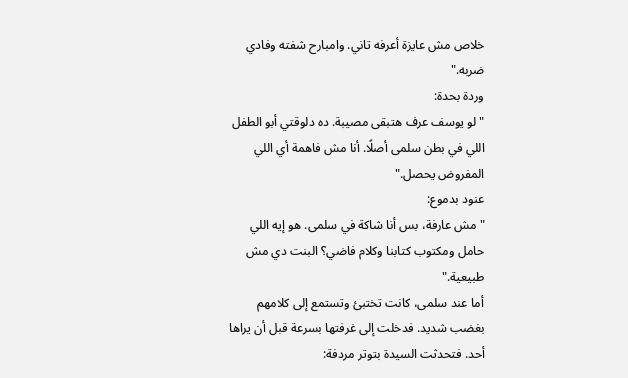خلاص مش عايزة أعرفه تاني. وامبارح شفته وفادي ضربه."
وردة بحدة:
"لو يوسف عرف هتبقى مصيبة. ده دلوقتي أبو الطفل اللي في بطن سلمى أصلًا. أنا مش فاهمة أي اللي المفروض يحصل."
عنود بدموع:
"مش عارفة، بس أنا شاكة في سلمى. هو إيه اللي حامل ومكتوب كتابنا وكلام فاضي؟ البنت دي مش طبيعية."
أما عند سلمى، كانت تختبئ وتستمع إلى كلامهم بغضب شديد. فدخلت إلى غرفتها بسرعة قبل أن يراها أحد. فتحدثت السيدة بتوتر مردفة: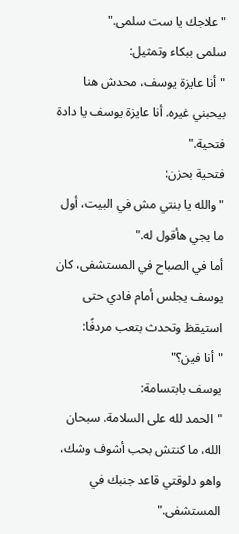"علاجك يا ست سلمى."
سلمى ببكاء وتمثيل:
"أنا عايزة يوسف، محدش هنا بيحبني غيره. أنا عايزة يوسف يا دادة فتحية."
فتحية بحزن:
"والله يا بنتي مش في البيت، أول ما يجي هأقول له."
أما في الصباح في المستشفى، كان يوسف يجلس أمام فادي حتى استيقظ وتحدث بتعب مردفًا:
"أنا فين؟"
يوسف بابتسامة:
"الحمد لله على السلامة. سبحان الله، ما كنتش بحب أشوف وشك، واهو دلوقتي قاعد جنبك في المستشفى."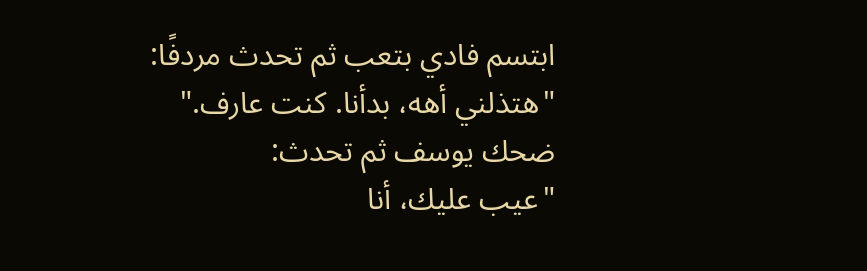ابتسم فادي بتعب ثم تحدث مردفًا:
"هتذلني أهه، بدأنا. كنت عارف."
ضحك يوسف ثم تحدث:
"عيب عليك، أنا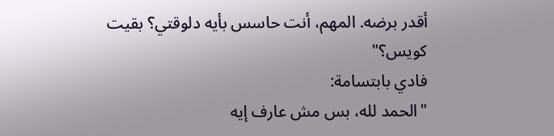أقدر برضه. المهم، أنت حاسس بأيه دلوقتي؟ بقيت كويس؟"
فادي بابتسامة:
"الحمد لله، بس مش عارف إيه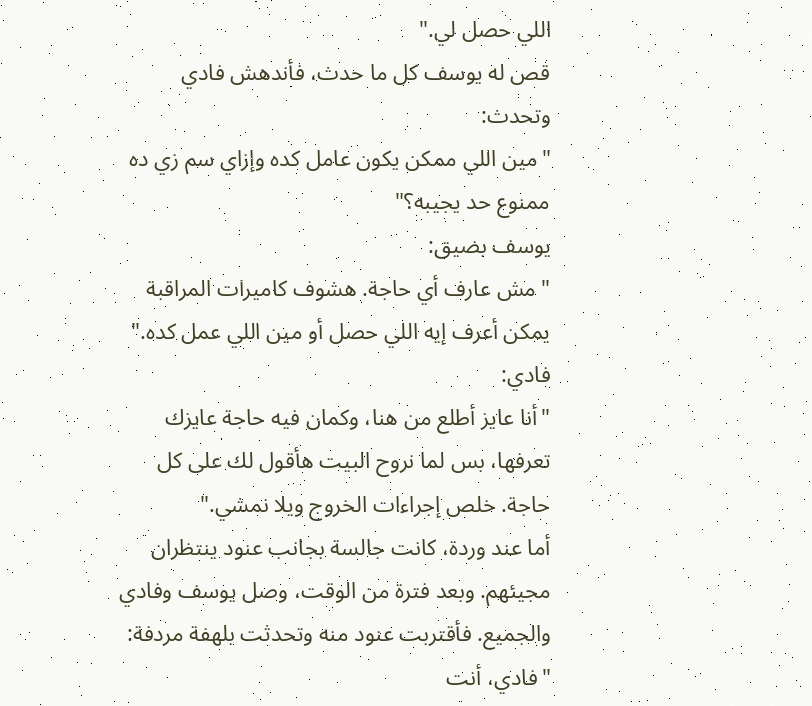اللي حصل لي."
قص له يوسف كل ما حدث، فأندهش فادي وتحدث:
"مين اللي ممكن يكون عامل كده وإزاي سم زي ده ممنوع حد يجيبه؟"
يوسف بضيق:
"مش عارف أي حاجة. هشوف كاميرات المراقبة يمكن أعرف إيه اللي حصل أو مين اللي عمل كده."
فادي:
"أنا عايز أطلع من هنا، وكمان فيه حاجة عايزك تعرفها، بس لما نروح البيت هأقول لك على كل حاجة. خلص إجراءات الخروج ويلا نمشي."
أما عند وردة، كانت جالسة بجانب عنود ينتظران مجيئهم. وبعد فترة من الوقت، وصل يوسف وفادي والجميع. فأقتربت عنود منه وتحدثت بلهفة مردفة:
"فادي، أنت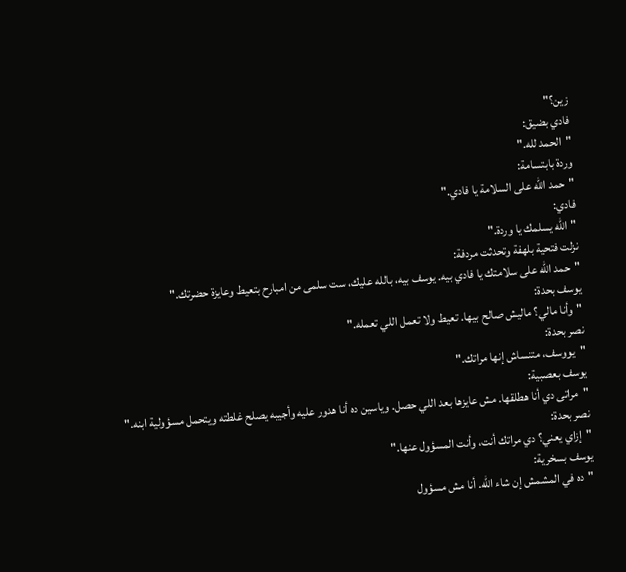زين؟"
فادي بضيق:
"الحمد لله."
وردة بابتسامة:
"حمد الله على السلامة يا فادي."
فادي:
"الله يسلمك يا وردة."
نزلت فتحية بلهفة وتحدثت مردفة:
"حمد الله على سلامتك يا فادي بيه. يوسف بيه، بالله عليك، ست سلمى من امبارح بتعيط وعايزة حضرتك."
يوسف بحدة:
"وأنا مالي؟ ماليش صالح بيها. تعيط ولا تعمل اللي تعمله."
نصر بحدة:
"يووسف، متنساش إنها مراتك."
يوسف بعصبية:
"مراتى دي أنا هطلقها. مش عايزها بعد اللي حصل. وياسين ده أنا هدور عليه وأجيبه يصلح غلطته ويتحمل مسؤولية ابنه."
نصر بحدة:
"إزاي يعني؟ دي مراتك أنت، وأنت المسؤول عنها."
يوسف بسخرية:
"ده في المشمش إن شاء الله. أنا مش مسؤول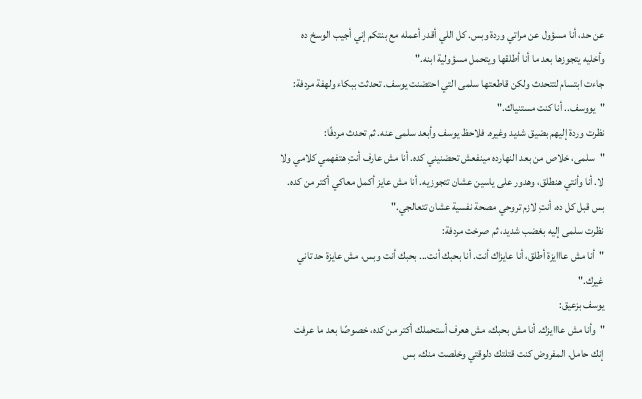عن حد، أنا مسؤول عن مراتي وردة وبس. كل اللي أقدر أعمله مع بنتكم إني أجيب الوسخ ده وأخليه يتجوزها بعد ما أنا أطلقها ويتحمل مسؤولية ابنه."
جاءت ابتسام لتتحدث ولكن قاطعتها سلمى التي احتضنت يوسف. تحدثت ببكاء ولهفة مردفة:
"يووسف.. أنا كنت مستنياك."
نظرت وردة إليهم بضيق شديد وغيره. فلاحظ يوسف وأبعد سلمى عنه. ثم تحدث مردفًا:
"سلمى، خلاص من بعد النهارده مينفعش تحضنيني كده. أنا مش عارف أنتِ هتفهمي كلامي ولا لا. أنا وأنتي هنطلق، وهدور على ياسين عشان تتجوزيه. أنا مش عايز أكمل معاكي أكتر من كده. بس قبل كل ده، أنتِ لازم تروحي مصحة نفسية عشان تتعالجي."
نظرت سلمى إليه بغضب شديد، ثم صرخت مردفة:
"أنا مش عااايزة أطلق، أنا عايزاك أنت. أنا بحبك أنت... بحبك أنت وبس، مش عايزة حد تاني غيرك."
يوسف بزعيق:
"وأنا مش عااايزك. أنا مش بحبك، مش هعرف أستحملك أكتر من كده، خصوصًا بعد ما عرفت إنك حامل. المفروض كنت قتلتك دلوقتي وخلصت منك، بس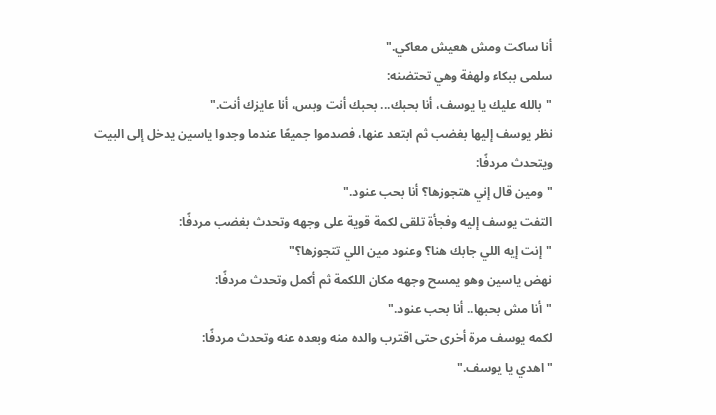أنا ساكت ومش هعيش معاكي."
سلمى ببكاء ولهفة وهي تحتضنه:
"بالله عليك يا يوسف، أنا بحبك... بحبك أنت وبس، أنا عايزك أنت."
نظر يوسف إليها بغضب ثم ابتعد عنها، فصدموا جميعًا عندما وجدوا ياسين يدخل إلى البيت ويتحدث مردفًا:
"ومين قال إني هتجوزها؟ أنا بحب عنود."
التفت يوسف إليه وفجأة تلقى لكمة قوية على وجهه وتحدث بغضب مردفًا:
"إنت إيه اللي جابك هنا؟ وعنود مين اللي تتجوزها؟"
نهض ياسين وهو يمسح وجهه مكان اللكمة ثم أكمل وتحدث مردفًا:
"أنا مش بحبها.. أنا بحب عنود."
لكمه يوسف مرة أخرى حتى اقترب والده منه وبعده عنه وتحدث مردفًا:
"اهدي يا يوسف."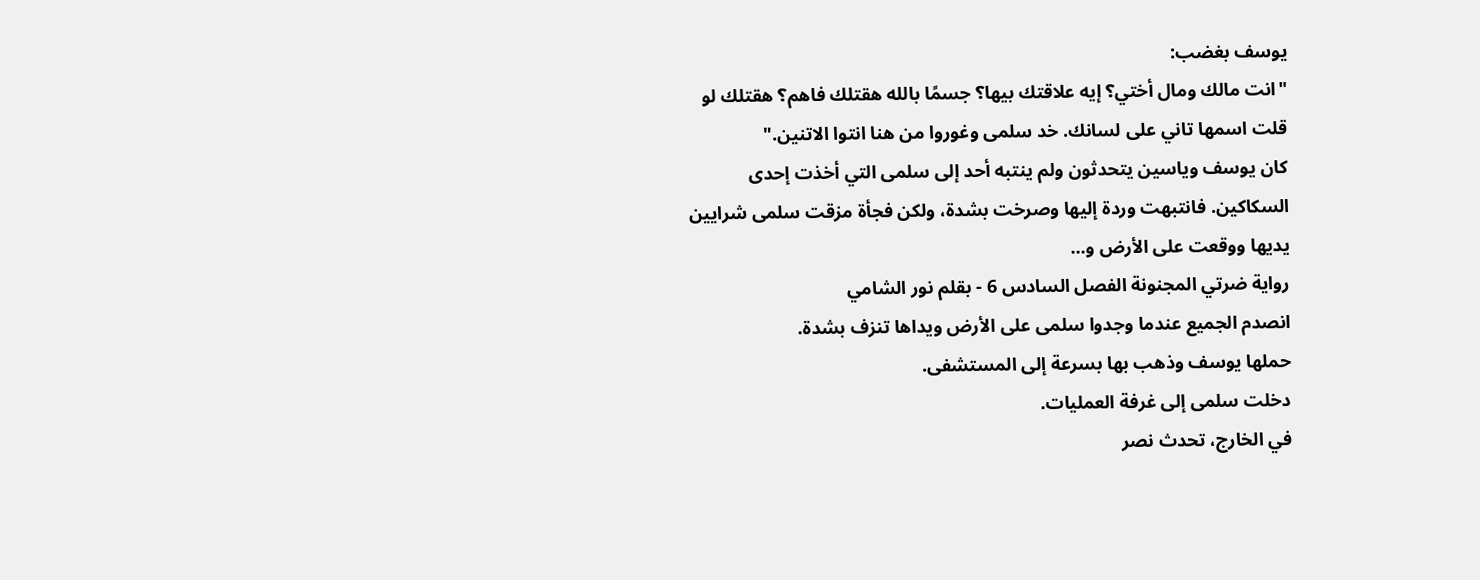يوسف بغضب:
"انت مالك ومال أختي؟ إيه علاقتك بيها؟ جسمًا بالله هقتلك فاهم؟ هقتلك لو قلت اسمها تاني على لسانك. خد سلمى وغوروا من هنا انتوا الاتنين."
كان يوسف وياسين يتحدثون ولم ينتبه أحد إلى سلمى التي أخذت إحدى السكاكين. فانتبهت وردة إليها وصرخت بشدة، ولكن فجأة مزقت سلمى شرايين يديها ووقعت على الأرض و...
رواية ضرتي المجنونة الفصل السادس 6 - بقلم نور الشامي
انصدم الجميع عندما وجدوا سلمى على الأرض ويداها تنزف بشدة.
حملها يوسف وذهب بها بسرعة إلى المستشفى.
دخلت سلمى إلى غرفة العمليات.
في الخارج، تحدث نصر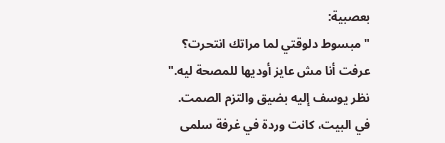بعصبية:
"مبسوط دلوقتي لما مراتك انتحرت؟ عرفت أنا مش عايز أوديها للمصحة ليه."
نظر يوسف إليه بضيق والتزم الصمت.
في البيت، كانت وردة في غرفة سلمى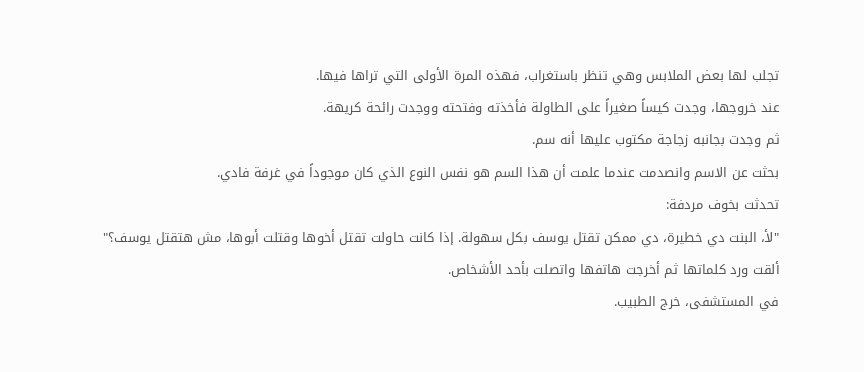تجلب لها بعض الملابس وهي تنظر باستغراب، فهذه المرة الأولى التي تراها فيها.
عند خروجها، وجدت كيساً صغيراً على الطاولة فأخذته وفتحته ووجدت رائحة كريهة.
ثم وجدت بجانبه زجاجة مكتوب عليها أنه سم.
بحثت عن الاسم وانصدمت عندما علمت أن هذا السم هو نفس النوع الذي كان موجوداً في غرفة فادي.
تحدثت بخوف مردفة:
"لأ، البنت دي خطيرة، دي ممكن تقتل يوسف بكل سهولة. إذا كانت حاولت تقتل أخوها وقتلت أبوها، مش هتقتل يوسف؟"
ألقت ورد كلماتها ثم أخرجت هاتفها واتصلت بأحد الأشخاص.
في المستشفى، خرج الطبيب.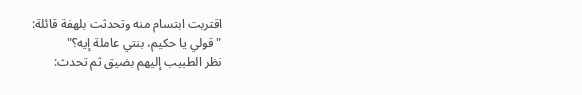اقتربت ابتسام منه وتحدثت بلهفة قائلة:
"قولي يا حكيم، بنتي عاملة إيه؟"
نظر الطبيب إليهم بضيق ثم تحدث: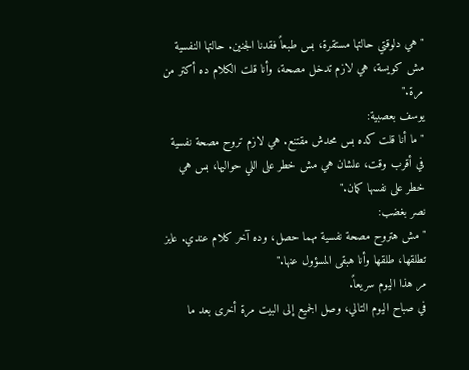"هي دلوقتي حالتها مستقرة، بس طبعاً فقدنا الجنين. حالتها النفسية مش كويسة، هي لازم تدخل مصحة، وأنا قلت الكلام ده أكتر من مرة."
يوسف بعصبية:
"ما أنا قلت كده بس محدش مقتنع. هي لازم تروح مصحة نفسية في أقرب وقت، علشان هي مش خطر على اللي حواليها، بس هي خطر على نفسها كمان."
نصر بغضب:
"مش هتروح مصحة نفسية مهما حصل، وده آخر كلام عندي. عايز تطلقها، طلقها وأنا هبقى المسؤول عنها."
مر هذا اليوم سريعاً.
في صباح اليوم التالي، وصل الجميع إلى البيت مرة أخرى بعد ما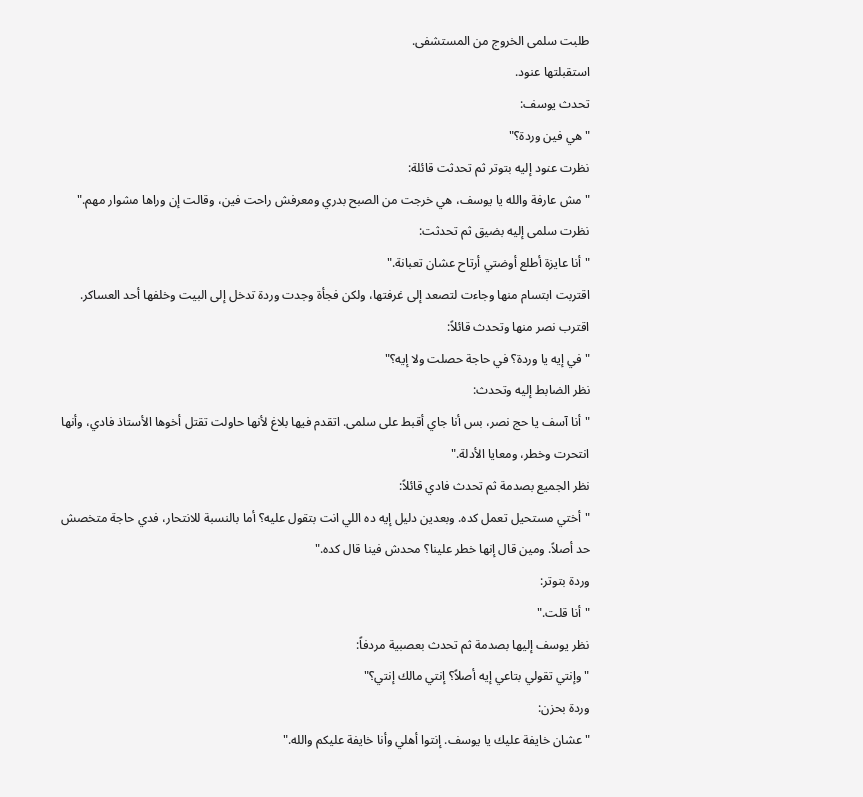طلبت سلمى الخروج من المستشفى.
استقبلتها عنود.
تحدث يوسف:
"هي فين وردة؟"
نظرت عنود إليه بتوتر ثم تحدثت قائلة:
"مش عارفة والله يا يوسف، هي خرجت من الصبح بدري ومعرفش راحت فين، وقالت إن وراها مشوار مهم."
نظرت سلمى إليه بضيق ثم تحدثت:
"أنا عايزة أطلع أوضتي أرتاح عشان تعبانة."
اقتربت ابتسام منها وجاءت لتصعد إلى غرفتها، ولكن فجأة وجدت وردة تدخل إلى البيت وخلفها أحد العساكر.
اقترب نصر منها وتحدث قائلاً:
"في إيه يا وردة؟ في حاجة حصلت ولا إيه؟"
نظر الضابط إليه وتحدث:
"أنا آسف يا حج نصر، بس أنا جاي أقبط على سلمى. اتقدم فيها بلاغ لأنها حاولت تقتل أخوها الأستاذ فادي، وأنها انتحرت وخطر، ومعايا الأدلة."
نظر الجميع بصدمة ثم تحدث فادي قائلاً:
"أختي مستحيل تعمل كده. وبعدين دليل إيه ده اللي انت بتقول عليه؟ أما بالنسبة للانتحار، فدي حاجة متخصش حد أصلاً. ومين قال إنها خطر علينا؟ محدش فينا قال كده."
وردة بتوتر:
"أنا قلت."
نظر يوسف إليها بصدمة ثم تحدث بعصبية مردفاً:
"وإنتي تقولي بتاعي إيه أصلاً؟ إنتي مالك إنتي؟"
وردة بحزن:
"عشان خايفة عليك يا يوسف. إنتوا أهلي وأنا خايفة عليكم والله."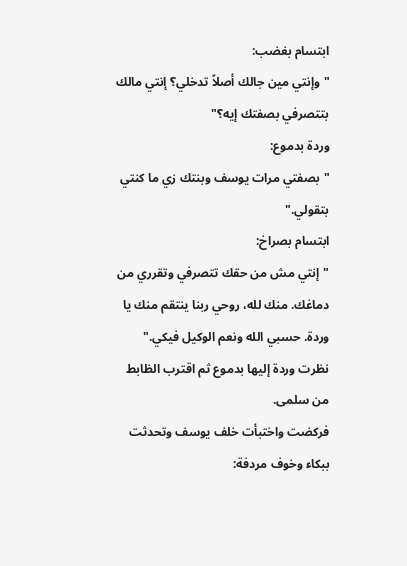ابتسام بغضب:
"وإنتي مين جالك أصلاً تدخلي؟ إنتي مالك بتتصرفي بصفتك إيه؟"
وردة بدموع:
"بصفتي مرات يوسف وبنتك زي ما كنتي بتقولي."
ابتسام بصراخ:
"إنتي مش من حقك تتصرفي وتقرري من دماغك. منك لله، روحي ربنا ينتقم منك يا وردة. حسبي الله ونعم الوكيل فيكي."
نظرت وردة إليها بدموع ثم اقترب الظابط من سلمى.
فركضت واختبأت خلف يوسف وتحدثت ببكاء وخوف مردفة: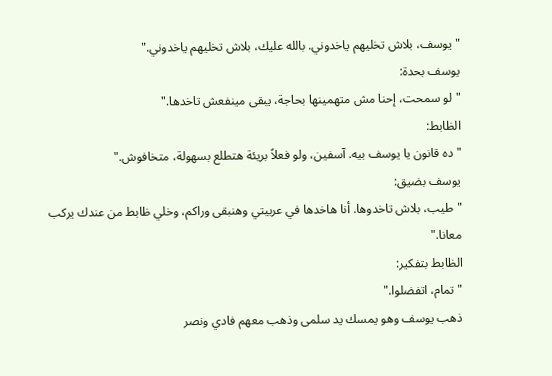"يوسف، بلاش تخليهم ياخدوني. بالله عليك، بلاش تخليهم ياخدوني."
يوسف بحدة:
"لو سمحت، إحنا مش متهمينها بحاجة، يبقى مينفعش تاخدها."
الظابط:
"ده قانون يا يوسف بيه. آسفين، ولو فعلاً بريئة هتطلع بسهولة، متخافوش."
يوسف بضيق:
"طيب، بلاش تاخدوها. أنا هاخدها في عربيتي وهنبقى وراكم، وخلي ظابط من عندك يركب معانا."
الظابط بتفكير:
"تمام، اتفضلوا."
ذهب يوسف وهو يمسك يد سلمى وذهب معهم فادي ونصر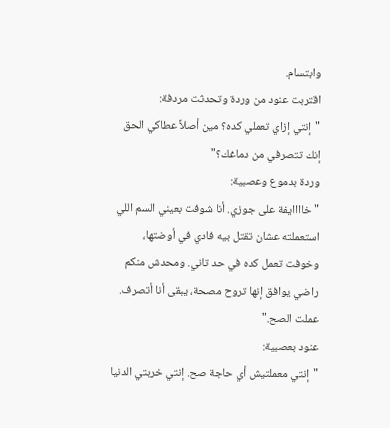وابتسام.
اقتربت عنود من وردة وتحدثت مردفة:
"إنتي إزاي تعملي كده؟ مين أصلاً عطاكي الحق إنك تتصرفي من دماغك؟"
وردة بدموع وعصبية:
"خاااايفة على جوزي. أنا شوفت بعيني السم اللي استعملته عشان تقتل بيه فادي في أوضتها، وخوفت تعمل كده في حد تاني. ومحدش منكم راضي يوافق إنها تروح مصحة، يبقى أنا أتصرف. عملت الصح."
عنود بعصبية:
"إنتي معملتيش أي حاجة صح. إنتي خربتي الدنيا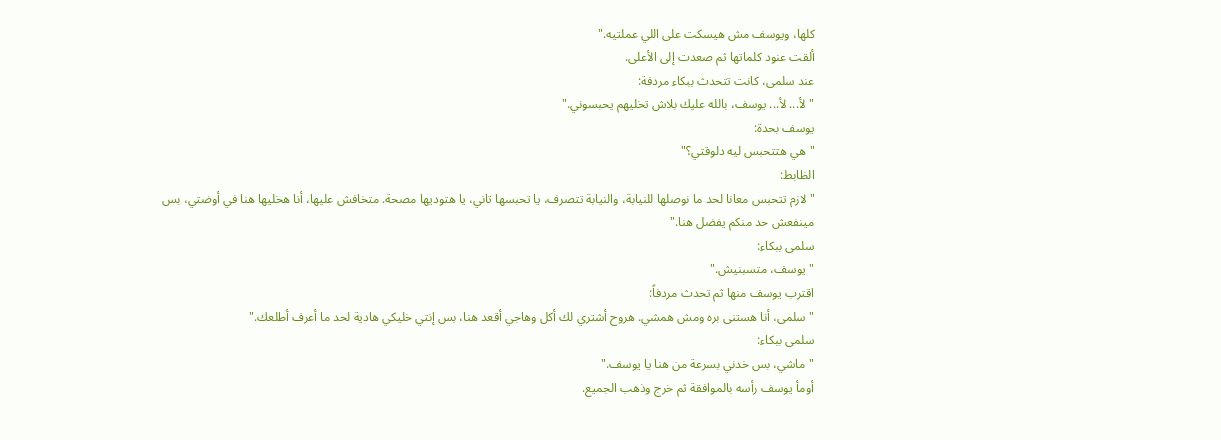كلها، ويوسف مش هيسكت على اللي عملتيه."
ألقت عنود كلماتها ثم صعدت إلى الأعلى.
عند سلمى، كانت تتحدث ببكاء مردفة:
"لأ... لأ... يوسف، بالله عليك بلاش تخليهم يحبسوني."
يوسف بحدة:
"هي هتتحبس ليه دلوقتي؟"
الظابط:
"لازم تتحبس معانا لحد ما نوصلها للنيابة، والنيابة تتصرف، يا تحبسها تاني، يا هتوديها مصحة. متخافش عليها، أنا هخليها هنا في أوضتي، بس مينفعش حد منكم يفضل هنا."
سلمى ببكاء:
"يوسف، متسبنيش."
اقترب يوسف منها ثم تحدث مردفاً:
"سلمى، أنا هستنى بره ومش همشي. هروح أشتري لك أكل وهاجي أقعد هنا، بس إنتي خليكي هادية لحد ما أعرف أطلعك."
سلمى ببكاء:
"ماشي، بس خدني بسرعة من هنا يا يوسف."
أومأ يوسف رأسه بالموافقة ثم خرج وذهب الجميع.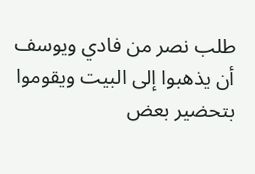طلب نصر من فادي ويوسف أن يذهبوا إلى البيت ويقوموا بتحضير بعض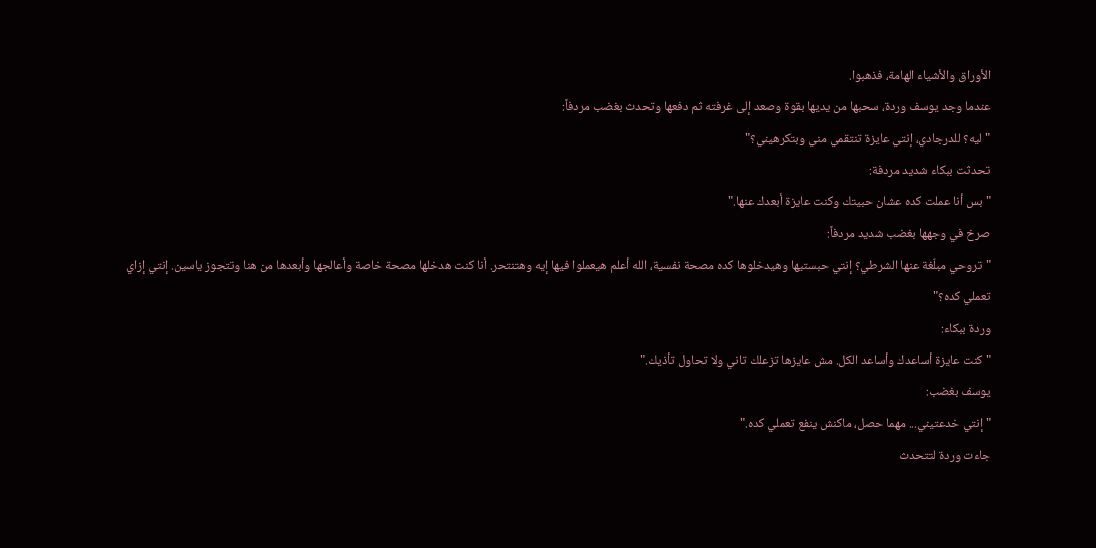الأوراق والأشياء الهامة، فذهبوا.
عندما وجد يوسف وردة، سحبها من يديها بقوة وصعد إلى غرفته ثم دفعها وتحدث بغضب مردفاً:
"ليه؟ للدرجادي، إنتي عايزة تنتقمي مني وبتكرهيني؟"
تحدثت ببكاء شديد مردفة:
"بس أنا عملت كده عشان حبيتك وكنت عايزة أبعدك عنها."
صرخ في وجهها بغضب شديد مردفاً:
"تروحي مبلّغة عنها الشرطي؟ إنتي حبستيها وهيدخلوها كده مصحة نفسية، الله أعلم هيعملوا فيها إيه وهتنتحر. أنا كنت هدخلها مصحة خاصة وأعالجها وأبعدها من هنا وتتجوز ياسين. إنتي إزاي تعملي كده؟"
وردة ببكاء:
"كنت عايزة أساعدك وأساعد الكل. مش عايزها تزعلك تاني ولا تحاول تأذيك."
يوسف بغضب:
"إنتي خدعتيني... مهما حصل، ماكنش ينفع تعملي كده."
جاءت وردة لتتحدث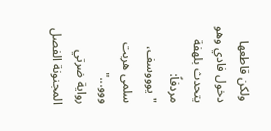ولكن قاطعها دخول فادي وهو يتحدث بلهفة مردفاً:
"يوووسف، سلمى هربت ووو..."
رواية ضرتي المجنونة الفصل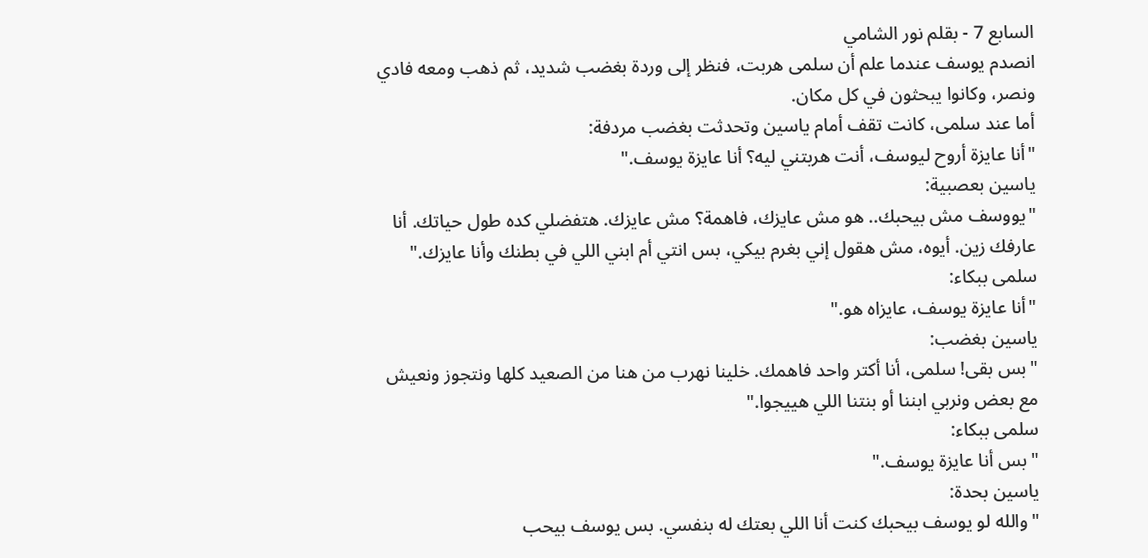السابع 7 - بقلم نور الشامي
انصدم يوسف عندما علم أن سلمى هربت، فنظر إلى وردة بغضب شديد، ثم ذهب ومعه فادي ونصر، وكانوا يبحثون في كل مكان.
أما عند سلمى، كانت تقف أمام ياسين وتحدثت بغضب مردفة:
"أنا عايزة أروح ليوسف، أنت هربتني ليه؟ أنا عايزة يوسف."
ياسين بعصبية:
"يووسف مش بيحبك.. هو مش عايزك، فاهمة؟ مش عايزك. هتفضلي كده طول حياتك. أنا عارفك زين. أيوه، مش هقول إني بغرم بيكي، بس انتي أم ابني اللي في بطنك وأنا عايزك."
سلمى ببكاء:
"أنا عايزة يوسف، عايزاه هو."
ياسين بغضب:
"بس بقى! سلمى، أنا أكتر واحد فاهمك. خلينا نهرب من هنا من الصعيد كلها ونتجوز ونعيش مع بعض ونربي ابننا أو بنتنا اللي هييجوا."
سلمى ببكاء:
"بس أنا عايزة يوسف."
ياسين بحدة:
"والله لو يوسف بيحبك كنت أنا اللي بعتك له بنفسي. بس يوسف بيحب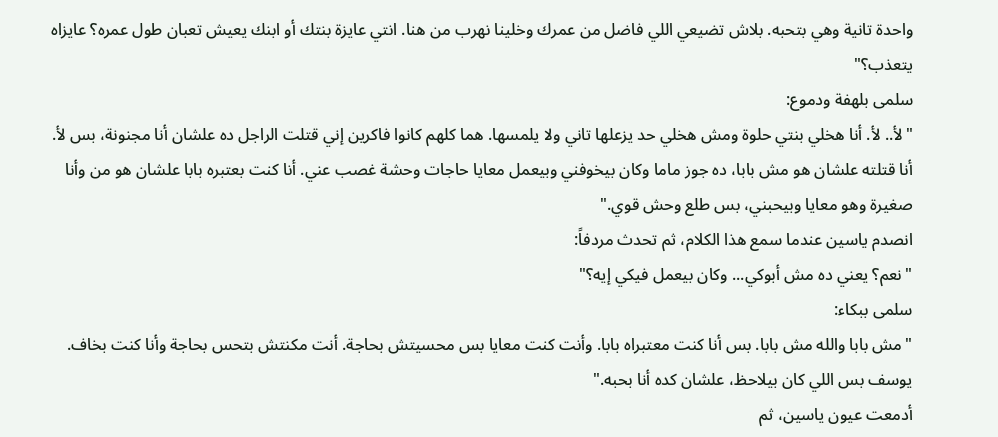واحدة تانية وهي بتحبه. بلاش تضيعي اللي فاضل من عمرك وخلينا نهرب من هنا. انتي عايزة بنتك أو ابنك يعيش تعبان طول عمره؟ عايزاه يتعذب؟"
سلمى بلهفة ودموع:
"لأ.. لأ. أنا هخلي بنتي حلوة ومش هخلي حد يزعلها تاني ولا يلمسها. هما كلهم كانوا فاكرين إني قتلت الراجل ده علشان أنا مجنونة، بس لأ. أنا قتلته علشان هو مش بابا، ده جوز ماما وكان بيخوفني وبيعمل معايا حاجات وحشة غصب عني. أنا كنت بعتبره بابا علشان هو من وأنا صغيرة وهو معايا وبيحبني، بس طلع وحش قوي."
انصدم ياسين عندما سمع هذا الكلام، ثم تحدث مردفاً:
"نعم؟ يعني ده مش أبوكي... وكان بيعمل فيكي إيه؟"
سلمى ببكاء:
"مش بابا والله مش بابا. بس أنا كنت معتبراه بابا. وأنت كنت معايا بس محسيتش بحاجة. أنت مكنتش بتحس بحاجة وأنا كنت بخاف. يوسف بس اللي كان بيلاحظ، علشان كده أنا بحبه."
أدمعت عيون ياسين، ثم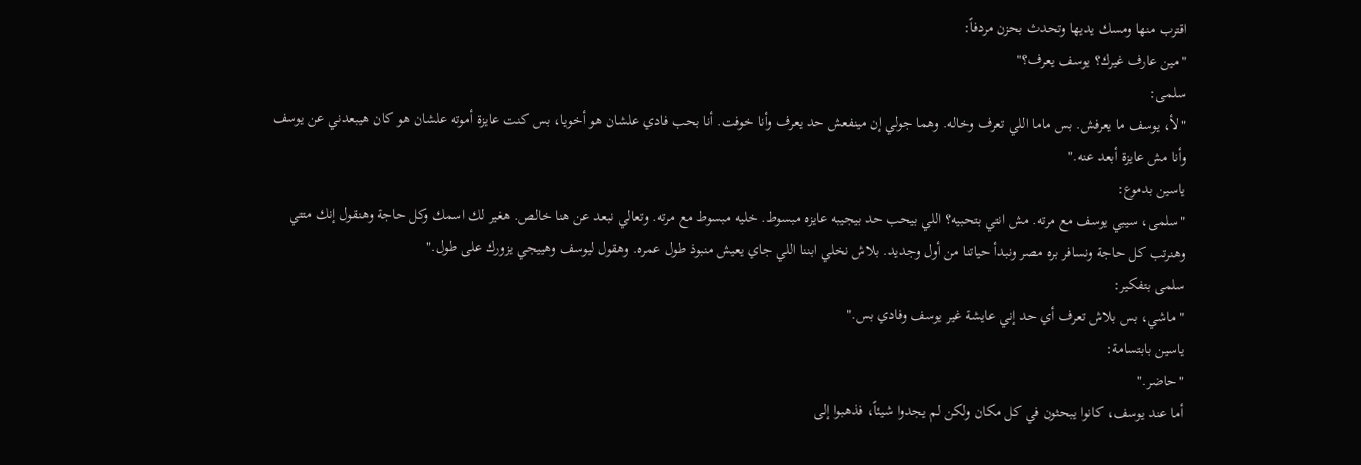اقترب منها ومسك يديها وتحدث بحزن مردفاً:
"مين عارف غيرك؟ يوسف يعرف؟"
سلمى:
"لأ، يوسف ما يعرفش. بس ماما اللي تعرف وخاله. وهما جولي إن مينفعش حد يعرف وأنا خوفت. أنا بحب فادي علشان هو أخويا، بس كنت عايزة أموته علشان هو كان هيبعدني عن يوسف وأنا مش عايزة أبعد عنه."
ياسين بدموع:
"سلمى، سيبي يوسف مع مرته. مش انتي بتحبيه؟ اللي بيحب حد بيجيبه عايزه مبسوط. خليه مبسوط مع مرته. وتعالي نبعد عن هنا خالص. هغير لك اسمك وكل حاجة وهنقول إنك متتي وهنرتب كل حاجة ونسافر بره مصر ونبدأ حياتنا من أول وجديد. بلاش نخلي ابننا اللي جاي يعيش منبوذ طول عمره. وهقول ليوسف وهييجي يزورك على طول."
سلمى بتفكير:
"ماشي، بس بلاش تعرف أي حد إني عايشة غير يوسف وفادي بس."
ياسين بابتسامة:
"حاضر."
أما عند يوسف، كانوا يبحثون في كل مكان ولكن لم يجدوا شيئاً، فذهبوا إلى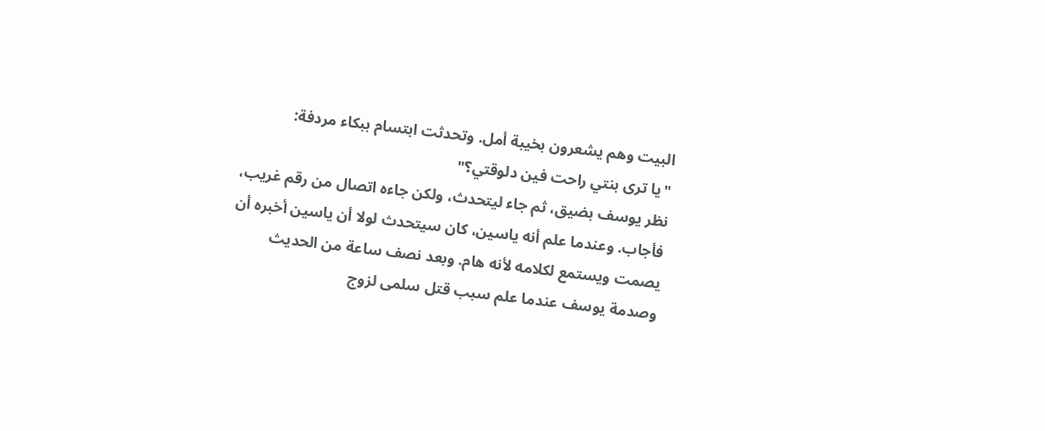البيت وهم يشعرون بخيبة أمل. وتحدثت ابتسام ببكاء مردفة:
"يا ترى بنتي راحت فين دلوقتي؟"
نظر يوسف بضيق، ثم جاء ليتحدث، ولكن جاءه اتصال من رقم غريب، فأجاب. وعندما علم أنه ياسين، كان سيتحدث لولا أن ياسين أخبره أن يصمت ويستمع لكلامه لأنه هام. وبعد نصف ساعة من الحديث وصدمة يوسف عندما علم سبب قتل سلمى لزوج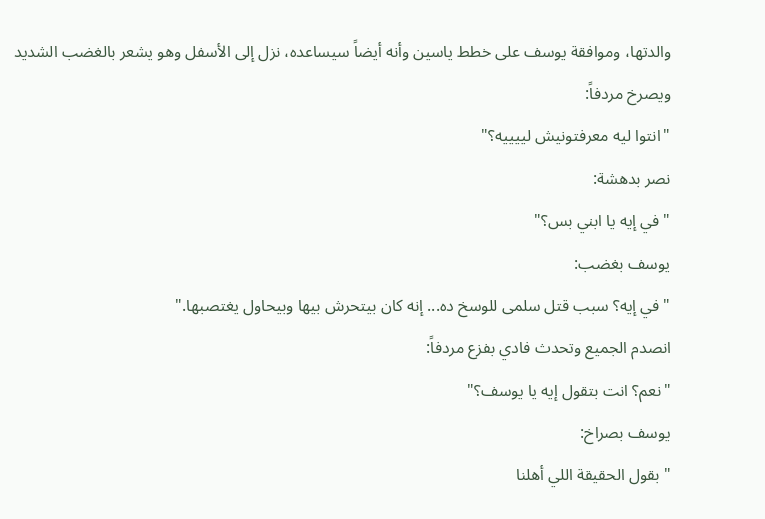والدتها، وموافقة يوسف على خطط ياسين وأنه أيضاً سيساعده، نزل إلى الأسفل وهو يشعر بالغضب الشديد ويصرخ مردفاً:
"انتوا ليه معرفتونيش لييييه؟"
نصر بدهشة:
"في إيه يا ابني بس؟"
يوسف بغضب:
"في إيه؟ سبب قتل سلمى للوسخ ده... إنه كان بيتحرش بيها وبيحاول يغتصبها."
انصدم الجميع وتحدث فادي بفزع مردفاً:
"نعم؟ انت بتقول إيه يا يوسف؟"
يوسف بصراخ:
"بقول الحقيقة اللي أهلنا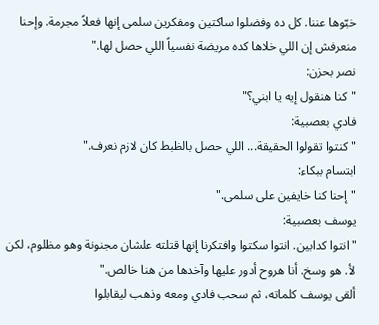خبّوها عننا. كل ده وفضلوا ساكتين ومفكرين سلمى إنها فعلاً مجرمة. وإحنا منعرفش إن اللي خلاها كده مريضة نفسياً اللي حصل لها."
نصر بحزن:
"كنا هنقول إيه يا ابني؟"
فادي بعصبية:
"كنتوا تقولوا الحقيقة... اللي حصل بالظبط كان لازم نعرف."
ابتسام ببكاء:
"إحنا كنا خايفين على سلمى."
يوسف بعصبية:
"انتوا كدابين. انتوا سكتوا وافتكرنا إنها قتلته علشان مجنونة وهو مظلوم، لكن لأ. هو وسخ. أنا هروح أدور عليها وآخدها من هنا خالص."
ألقى يوسف كلماته، ثم سحب فادي ومعه وذهب ليقابلوا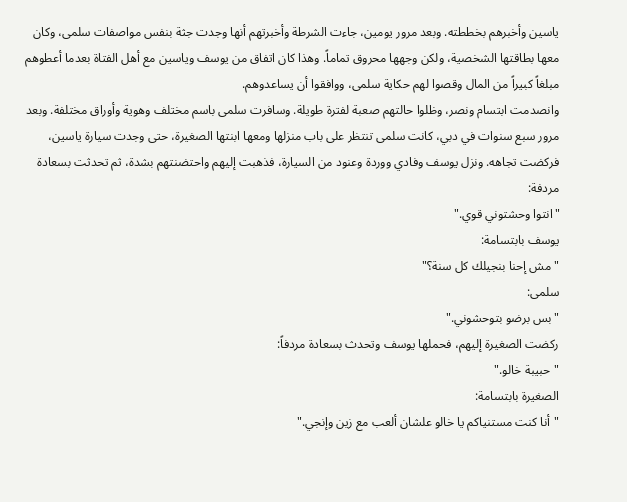ياسين وأخبرهم بخططته. وبعد مرور يومين، جاءت الشرطة وأخبرتهم أنها وجدت جثة بنفس مواصفات سلمى، وكان معها بطاقتها الشخصية، ولكن وجهها محروق تماماً. وهذا كان اتفاق من يوسف وياسين مع أهل الفتاة بعدما أعطوهم مبلغاً كبيراً من المال وقصوا لهم حكاية سلمى، ووافقوا أن يساعدوهم.
وانصدمت ابتسام ونصر، وظلوا حالتهم صعبة لفترة طويلة. وسافرت سلمى باسم مختلف وهوية وأوراق مختلفة. وبعد مرور سبع سنوات في دبي، كانت سلمى تنتظر على باب منزلها ومعها ابنتها الصغيرة، حتى وجدت سيارة ياسين، فركضت تجاهه. ونزل يوسف وفادي ووردة وعنود من السيارة، فذهبت إليهم واحتضنتهم بشدة، ثم تحدثت بسعادة مردفة:
"انتوا وحشتوني قوي."
يوسف بابتسامة:
"مش إحنا بنجيلك كل سنة؟"
سلمى:
"بس برضو بتوحشوني."
ركضت الصغيرة إليهم، فحملها يوسف وتحدث بسعادة مردفاً:
"حبيبة خالو."
الصغيرة بابتسامة:
"أنا كنت مستنياكم يا خالو علشان ألعب مع زين وإنجي."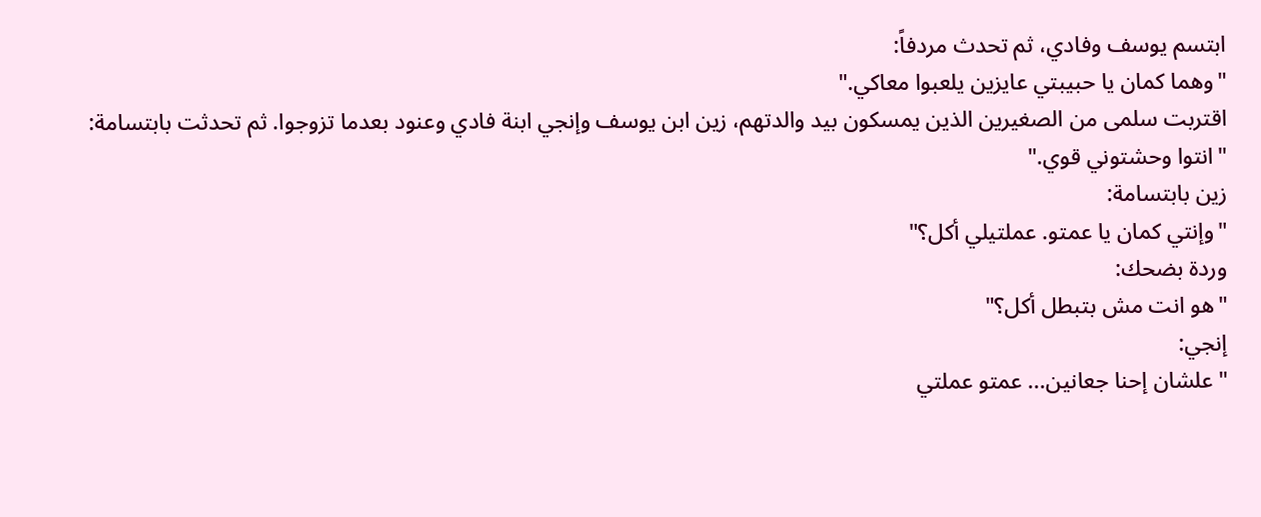ابتسم يوسف وفادي، ثم تحدث مردفاً:
"وهما كمان يا حبيبتي عايزين يلعبوا معاكي."
اقتربت سلمى من الصغيرين الذين يمسكون بيد والدتهم، زين ابن يوسف وإنجي ابنة فادي وعنود بعدما تزوجوا. ثم تحدثت بابتسامة:
"انتوا وحشتوني قوي."
زين بابتسامة:
"وإنتي كمان يا عمتو. عملتيلي أكل؟"
وردة بضحك:
"هو انت مش بتبطل أكل؟"
إنجي:
"علشان إحنا جعانين... عمتو عملتي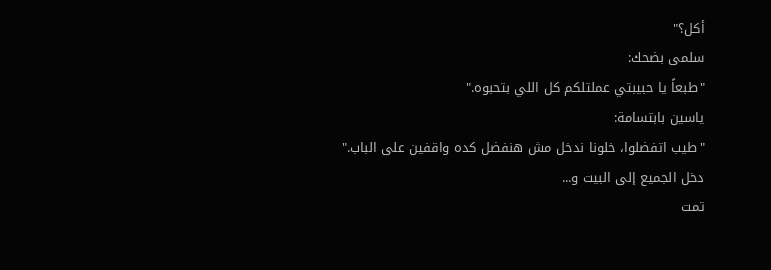أكل؟"
سلمى بضحك:
"طبعاً يا حبيبتي عملتلكم كل اللي بتحبوه."
ياسين بابتسامة:
"طيب اتفضلوا، خلونا ندخل مش هنفضل كده واقفين على الباب."
دخل الجميع إلى البيت و...
تمت